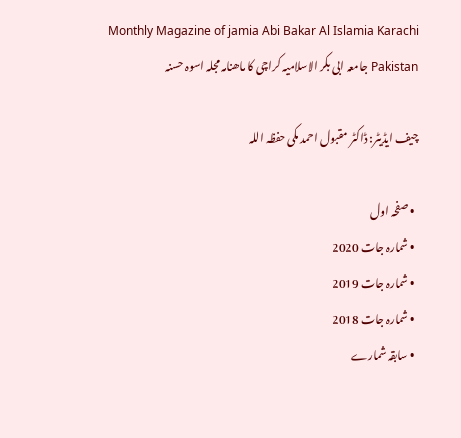Monthly Magazine of jamia Abi Bakar Al Islamia Karachi Pakistan جامعہ ابی بکر الاسلامیہ کراچی کا ماھنامہ مجلہ اسوہ حسنہ

چیف ایڈیٹر: ڈاکٹر مقبول احمد مکی حفظہ اللہ

  • صفحہ اول
  • شمارہ جات 2020
  • شمارہ جات 2019
  • شمارہ جات 2018
  • سابقہ شمارے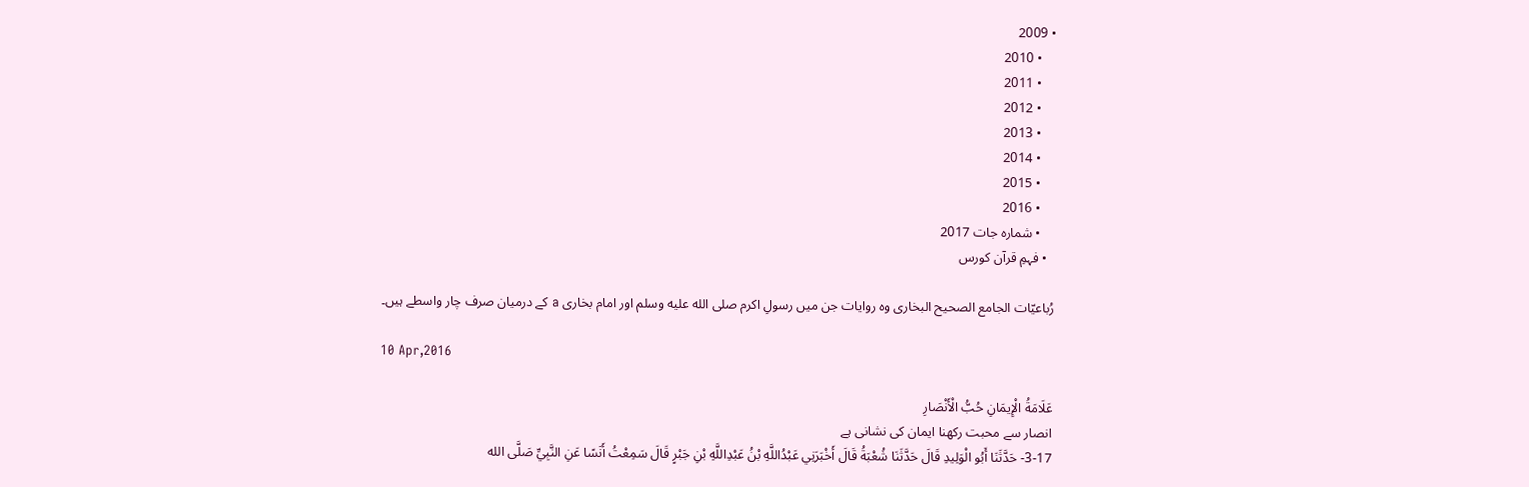• 2009
    • 2010
    • 2011
    • 2012
    • 2013
    • 2014
    • 2015
    • 2016
    • شمارہ جات 2017
  • فہمِ قرآن کورس

رُباعیّات الجامع الصحیح البخاری وہ روایات جن میں رسولِ اکرم صلى الله عليه وسلم اور امام بخاری a کے درمیان صرف چار واسطے ہیں۔

10 Apr,2016

عَلَامَةُ الْإِيمَانِ حُبُّ الْأَنْصَارِ
انصار سے محبت رکھنا ایمان کی نشانی ہے
3-17- حَدَّثَنَا أَبُو الْوَلِيدِ قَالَ حَدَّثَنَا شُعْبَةُ قَالَ أَخْبَرَنِي عَبْدُاللَّهِ بْنُ عَبْدِاللَّهِ بْنِ جَبْرٍ قَالَ سَمِعْتُ أَنَسًا عَنِ النَّبِيِّ صَلَّى الله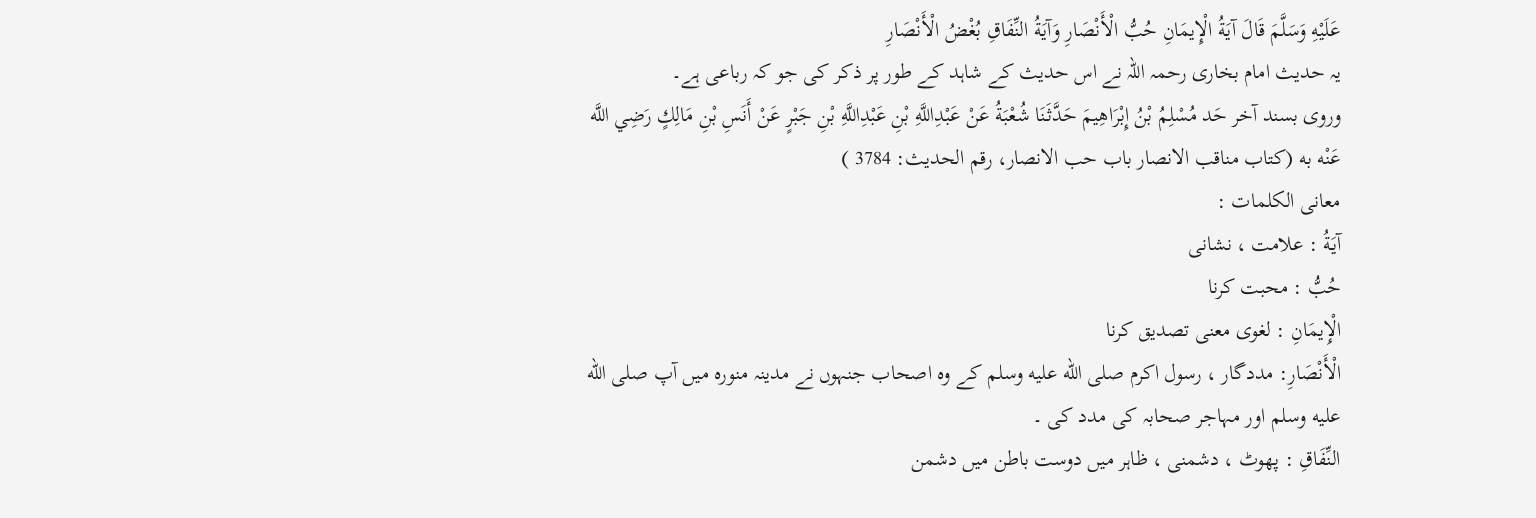عَلَيْهِ وَسَلَّمَ قَالَ آيَةُ الْإِيمَانِ حُبُّ الْأَنْصَارِ وَآيَةُ النِّفَاقِ بُغْضُ الْأَنْصَارِ
یہ حدیث امام بخاری رحمہ اللہ نے اس حدیث کے شاہد کے طور پر ذکر کی جو کہ رباعی ہے۔
وروى بسند آخر حَد مُسْلِمُ بْنُ إِبْرَاهِيمَ حَدَّثَنَا شُعْبَةُ عَنْ عَبْدِاللَّهِ بْنِ عَبْدِاللَّهِ بْنِ جَبْرٍ عَنْ أَنَسِ بْنِ مَالِكٍ رَضِي اللَّه عَنْه به (کتاب مناقب الانصار باب حب الانصار، رقم الحديث: 3784 )
معانی الکلمات :
آيَةُ : علامت ، نشانی
حُبُّ : محبت کرنا
الْإِيمَانِ : لغوی معنی تصدیق کرنا
الْأَنْصَارِ: مددگار ، رسول اکرم صلى الله عليه وسلم کے وہ اصحاب جنہوں نے مدینہ منورہ میں آپ صلى الله عليه وسلم اور مہاجر صحابہ کی مدد کی ۔
النِّفَاقِ : پھوٹ ، دشمنی ، ظاہر میں دوست باطن میں دشمن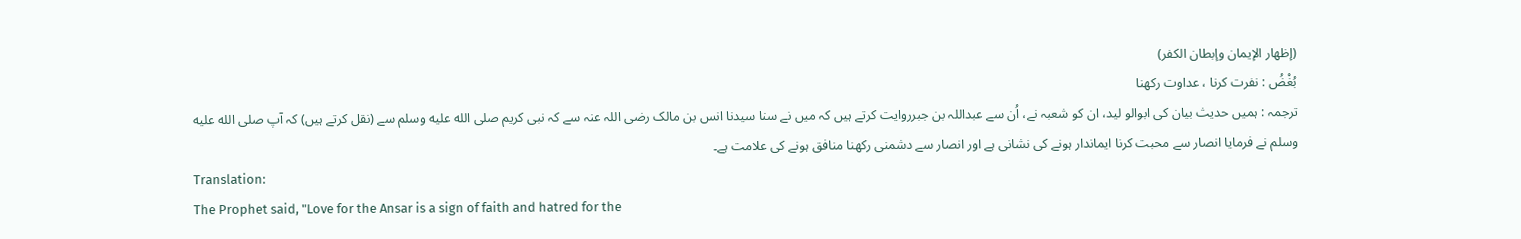(إظھار الإيمان وإبطان الکفر)
بُغْضُ : نفرت کرنا ، عداوت رکھنا
ترجمہ : ہمیں حدیث بیان کی ابوالو لید، ان کو شعبہ نے، اُن سے عبداللہ بن جبرروایت کرتے ہیں کہ میں نے سنا سیدنا انس بن مالک رضی اللہ عنہ سے کہ نبی کریم صلى الله عليه وسلم سے (نقل کرتے ہیں) کہ آپ صلى الله عليه وسلم نے فرمایا انصار سے محبت کرنا ایماندار ہونے کی نشانی ہے اور انصار سے دشمنی رکھنا منافق ہونے کی علامت ہے۔
Translation:
The Prophet said, "Love for the Ansar is a sign of faith and hatred for the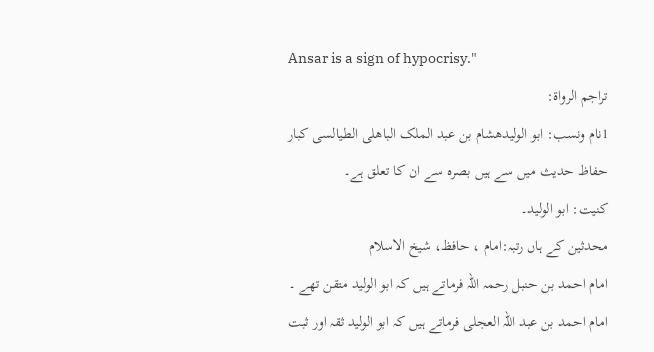Ansar is a sign of hypocrisy."
تراجم الرواۃ:
1نام ونسب: ابو الوليدھشام بن عبد الملک الباھلی الطیالسی کبار حفاظ حدیث میں سے ہیں بصرہ سے ان کا تعلق ہے۔
کنیت: ابو الولید۔
محدثین کے ہاں رتبہ:امام ، حافظ، شیخ الاسلام
امام احمد بن حنبل رحمہ اللہ فرماتے ہیں کہ ابو الولید متقن تھے ۔ امام احمد بن عبد اللہ العجلی فرماتے ہیں کہ ابو الولید ثقہ اور ثبت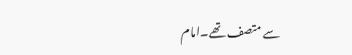سے متصف تھے۔امام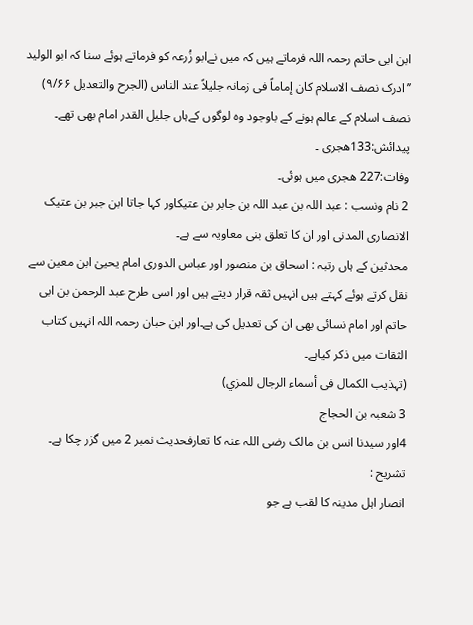ابن ابی حاتم رحمہ اللہ فرماتے ہیں کہ میں نےابو زُرعہ کو فرماتے ہوئے سنا کہ ابو الولید ’’ادرک نصف الاسلام کان إماماً فی زمانہ جلیلاً عند الناس (الجرح والتعدیل ۹/۶۶) نصف اسلام کے عالم ہونے کے باوجود وہ لوگوں کےہاں جلیل القدر امام بھی تھے۔
پیدائش:133ھجری ۔
وفات:227 ھجری میں ہوئی۔
2 نام ونسب : عبد اللہ بن عبد اللہ بن جابر بن عتيکاور کہا جاتا ابن جبر بن عتیک الانصاری المدنی اور ان کا تعلق بنی معاویہ سے ہے۔
محدثین کے ہاں رتبہ : اسحاق بن منصور اور عباس الدوری امام یحییٰ ابن معین سے نقل کرتے ہوئے کہتے ہیں انہیں ثقہ قرار دیتے ہیں اور اسی طرح عبد الرحمن بن ابی حاتم اور امام نسائی بھی ان کی تعدیل کی ہے۔اور ابن حبان رحمہ اللہ انہیں کتاب الثقات میں ذکر کیاہے۔
(تہذیب الکمال فی أسماء الرجال للمزي)
3 شعبہ بن الحجاج
4اور سیدنا انس بن مالک رضی اللہ عنہ کا تعارفحدیث نمبر 2 میں گزر چکا ہے۔
تشریح :
انصار اہل مدینہ کا لقب ہے جو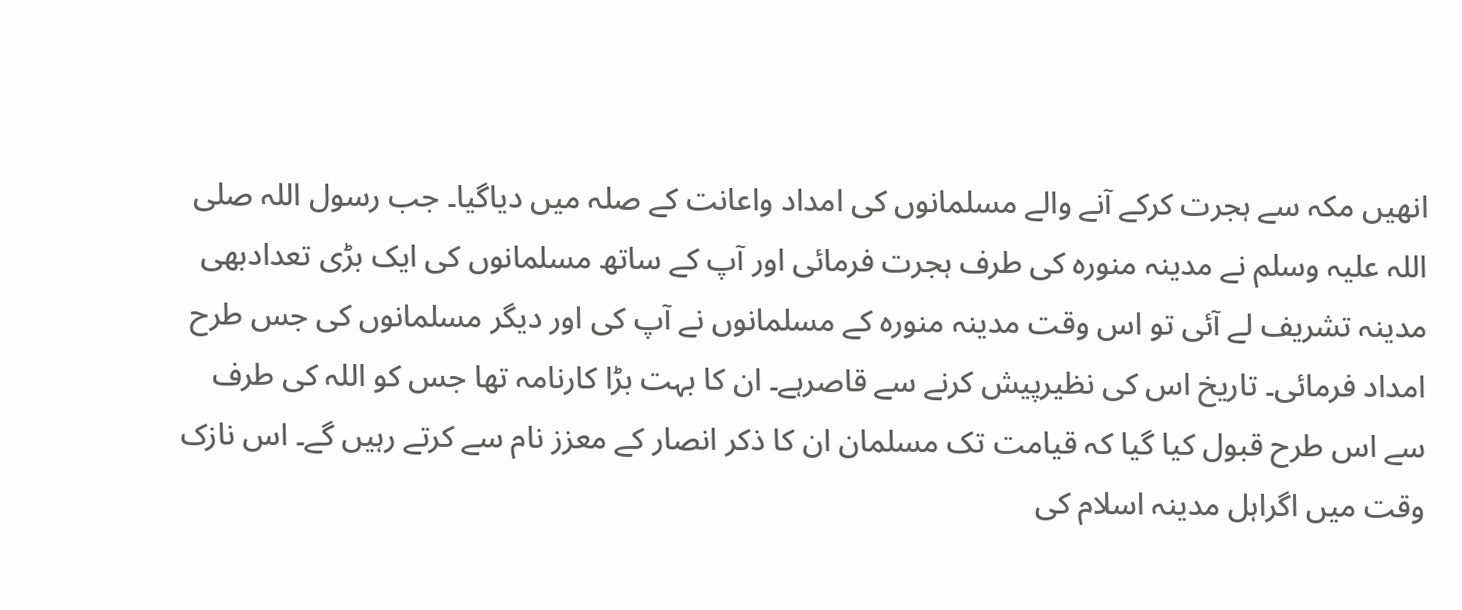انھیں مکہ سے ہجرت کرکے آنے والے مسلمانوں کی امداد واعانت کے صلہ میں دیاگیا۔ جب رسول اللہ صلی اللہ علیہ وسلم نے مدینہ منورہ کی طرف ہجرت فرمائی اور آپ کے ساتھ مسلمانوں کی ایک بڑی تعدادبھی مدینہ تشریف لے آئی تو اس وقت مدینہ منورہ کے مسلمانوں نے آپ کی اور دیگر مسلمانوں کی جس طرح امداد فرمائی۔ تاریخ اس کی نظیرپیش کرنے سے قاصرہے۔ ان کا بہت بڑا کارنامہ تھا جس کو اللہ کی طرف سے اس طرح قبول کیا گیا کہ قیامت تک مسلمان ان کا ذکر انصار کے معزز نام سے کرتے رہیں گے۔ اس نازک وقت میں اگراہل مدینہ اسلام کی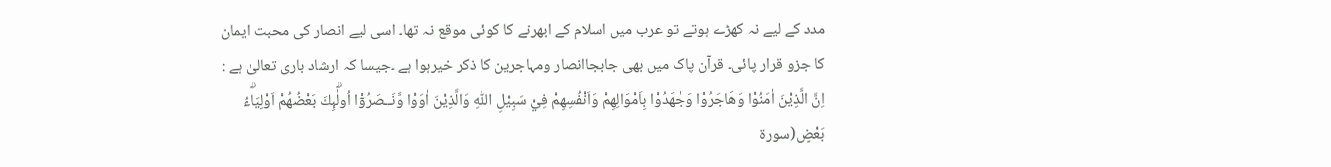مدد کے لیے نہ کھڑے ہوتے تو عرب میں اسلام کے ابھرنے کا کوئی موقع نہ تھا۔ اسی لیے انصار کی محبت ایمان کا جزو قرار پائی۔ قرآن پاک میں بھی جابجاانصار ومہاجرین کا ذکر خیرہوا ہے ۔جیسا کہ ارشاد باری تعالیٰ ہے :
اِنَّ الَّذِيْنَ اٰمَنُوْا وَهَاجَرُوْا وَجٰهَدُوْا بِاَمْوَالِهِمْ وَاَنْفُسِهِمْ فِيْ سَبِيْلِ اللّٰهِ وَالَّذِيْنَ اٰوَوْا وَّنَــصَرُوْٓا اُولٰۗىِٕكَ بَعْضُهُمْ اَوْلِيَاۗءُ بَعْضٍ(سورۃ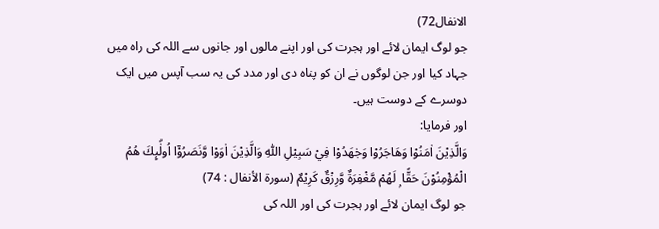الانفال72)
جو لوگ ایمان لائے اور ہجرت کی اور اپنے مالوں اور جانوں سے اللہ کی راہ میں جہاد کیا اور جن لوگوں نے ان کو پناہ دی اور مدد کی یہ سب آپس میں ایک دوسرے کے دوست ہیں۔
اور فرمایا:
وَالَّذِيْنَ اٰمَنُوْا وَهَاجَرُوْا وَجٰهَدُوْا فِيْ سَبِيْلِ اللّٰهِ وَالَّذِيْنَ اٰوَوْا وَّنَصَرُوْٓا اُولٰۗىِٕكَ هُمُ الْمُؤْمِنُوْنَ حَقًّا ۭ لَهُمْ مَّغْفِرَةٌ وَّرِزْقٌ كَرِيْمٌ (سورۃ الأنفال : 74)
جو لوگ ایمان لائے اور ہجرت کی اور اللہ کی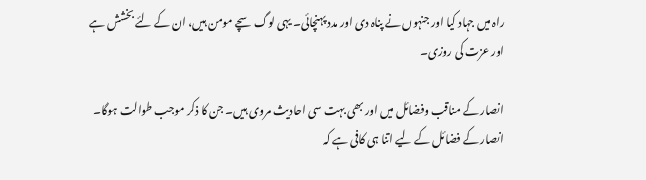راہ میں جہاد کیا اور جنہوں نے پناہ دی اور مدد پہنچائی۔ یہی لوگ سچے مومن ہیں، ان کے لئے بخشش ہے اور عزت کی روزی۔

انصار کے مناقب وفضائل میں اور بھی بہت سی احادیث مروی ہیں۔ جن کا ذکر موجب طوالت ہوگا۔ انصار کے فضائل کے لیے اتنا ہی کافی ہے کہ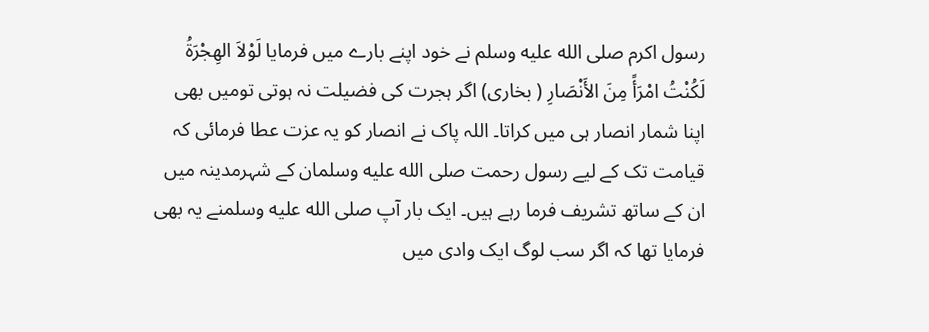رسول اکرم صلى الله عليه وسلم نے خود اپنے بارے میں فرمایا لَوْلاَ الهِجْرَةُ لَكُنْتُ امْرَأً مِنَ الأَنْصَارِ ( بخاری) اگر ہجرت کی فضیلت نہ ہوتی تومیں بھی اپنا شمار انصار ہی میں کراتا۔ اللہ پاک نے انصار کو یہ عزت عطا فرمائی کہ قیامت تک کے لیے رسول رحمت صلى الله عليه وسلمان کے شہرمدینہ میں ان کے ساتھ تشریف فرما رہے ہیں۔ ایک بار آپ صلى الله عليه وسلمنے یہ بھی فرمایا تھا کہ اگر سب لوگ ایک وادی میں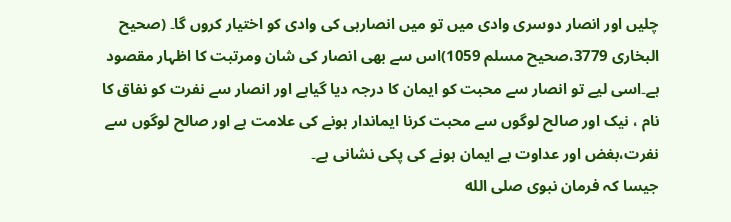چلیں اور انصار دوسری وادی میں تو میں انصارہی کی وادی کو اختیار کروں گا۔ (صحیح البخاری 3779،صحیح مسلم 1059)اس سے بھی انصار کی شان ومرتبت کا اظہار مقصود ہے۔اسی لیے تو انصار سے محبت کو ایمان کا درجہ دیا گیاہے اور انصار سے نفرت کو نفاق کا نام ، نیک اور صالح لوگوں سے محبت کرنا ایماندار ہونے کی علامت ہے اور صالح لوگوں سے نفرت،بغض اور عداوت بے ایمان ہونے کی پکی نشانی ہے۔
جیسا کہ فرمان نبوی صلى الله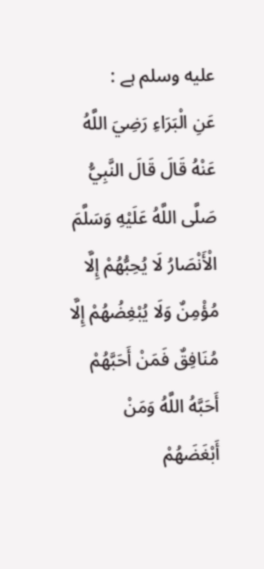عليه وسلم ہے :
عَنِ الْبَرَاءِ رَضِيَ اللَّهُ عَنْهُ قَالَ قَالَ النَّبِيُّ صَلَّى اللَّهُ عَلَيْهِ وَسَلَّمَ الْأَنْصَارُ لَا يُحِبُّهُمْ إِلَّا مُؤْمِنٌ وَلَا يُبْغِضُهُمْ إِلَّا مُنَافِقٌ فَمَنْ أَحَبَّهُمْ أَحَبَّهُ اللَّهُ وَمَنْ أَبْغَضَهُمْ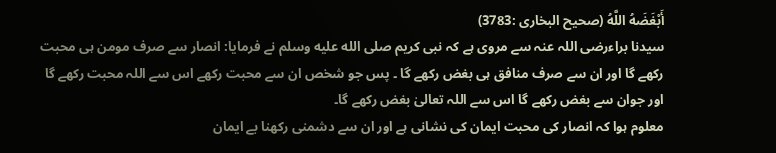أَبْغَضَهُ اللَّهُ (صحیح البخاری :3783)
سیدنا براءرضی اللہ عنہ سے مروی ہے کہ نبی کریم صلى الله عليه وسلم نے فرمایا: انصار سے صرف مومن ہی محبت رکھے گا اور ان سے صرف منافق ہی بغض رکھے گا ۔ پس جو شخص ان سے محبت رکھے اس سے اللہ محبت رکھے گا اور جوان سے بغض رکھے گا اس سے اللہ تعالیٰ بغض رکھے گا۔
معلوم ہوا کہ انصار کی محبت ایمان کی نشانی ہے اور ان سے دشمنی رکھنا بے ایمان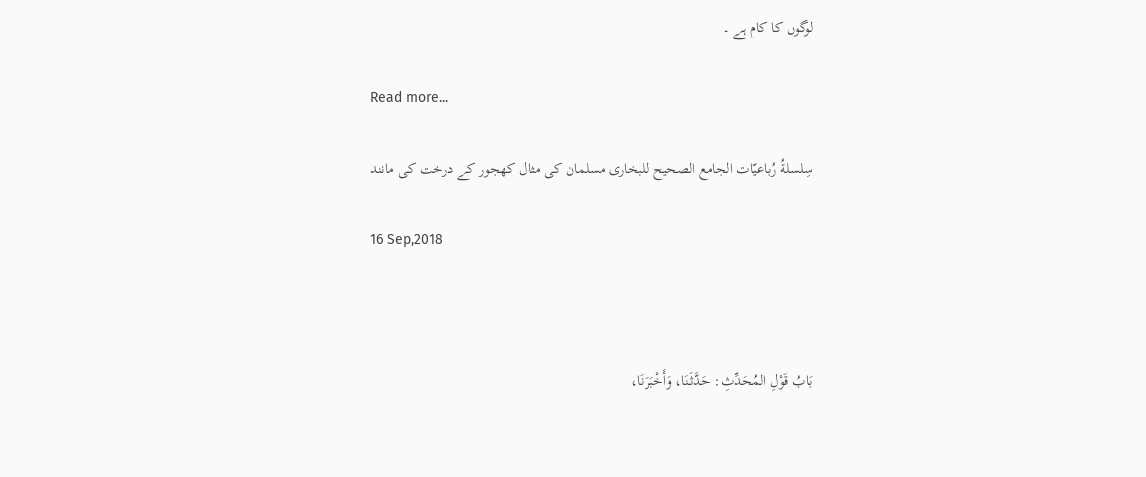لوگوں کا کام ہے ۔

Read more...

سِلسلةُ رُباعیّات الجامع الصحیح للبخاری مسلمان کی مثال کھجور کے درخت کی مانند

16 Sep,2018



بَابُ قَوْلِ المُحَدِّثِ: حَدَّثَنَا، وَأَخْبَرَنَا،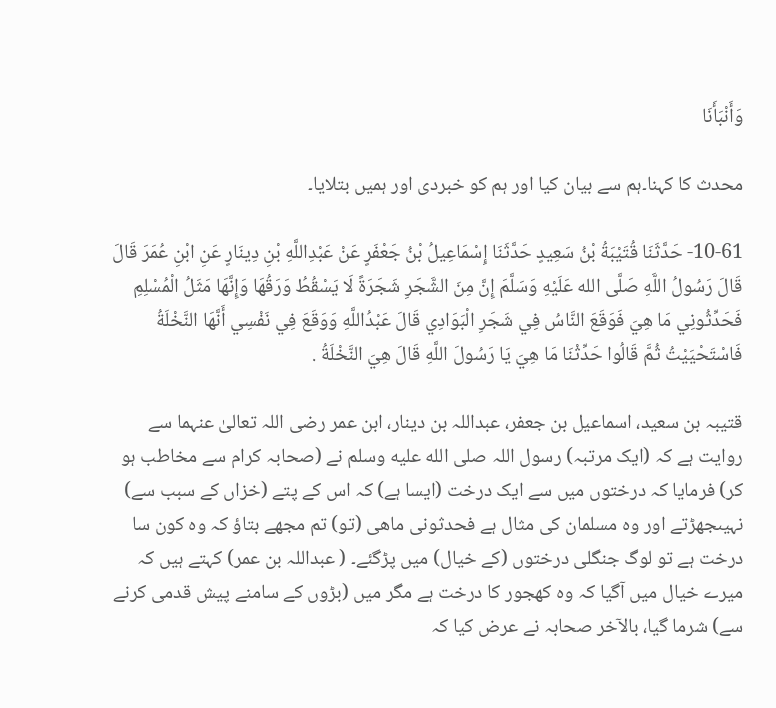وَأَنْبَأَنَا

محدث کا کہنا۔ہم سے بیان کیا اور ہم کو خبردی اور ہمیں بتلایا۔

10-61- حَدَّثَنَا قُتَيْبَةُ بْنُ سَعِيدٍ حَدَّثَنَا إِسْمَاعِيلُ بْنُ جَعْفَرٍ عَنْ عَبْدِاللَّهِ بْنِ دِينَارٍ عَنِ ابْنِ عُمَرَ قَالَ قَالَ رَسُولُ اللَّهِ صَلَّى الله عَلَيْهِ وَسَلَّمَ إِنَّ مِنَ الشَّجَرِ شَجَرَةً لَا يَسْقُطُ وَرَقُهَا وَإِنَّهَا مَثَلُ الْمُسْلِمِ فَحَدِّثُونِي مَا هِيَ فَوَقَعَ النَّاسُ فِي شَجَرِ الْبَوَادِي قَالَ عَبْدُاللَّهِ وَوَقَعَ فِي نَفْسِي أَنَّهَا النَّخْلَةُ فَاسْتَحْيَيْتُ ثُمَّ قَالُوا حَدِّثْنَا مَا هِيَ يَا رَسُولَ اللَّهِ قَالَ هِيَ النَّخْلَةُ .

قتیبہ بن سعید، اسماعیل بن جعفر، عبداللہ بن دینار، ابن عمر رضی اللہ تعالیٰ عنہما سے روایت ہے کہ (ایک مرتبہ) رسول اللہ صلى الله عليه وسلم نے (صحابہ کرام سے مخاطب ہو کر) فرمایا کہ درختوں میں سے ایک درخت (ایسا ہے) کہ اس کے پتے (خزاں کے سبب سے) نہیںجھڑتے اور وہ مسلمان کی مثال ہے فحدثونی ماھی (تو) تم مجھے بتاؤ کہ وہ کون سا درخت ہے تو لوگ جنگلی درختوں (کے خیال) میں پڑگئے۔ ( عبداللہ بن عمر) کہتے ہیں کہ میرے خیال میں آگیا کہ وہ کھجور کا درخت ہے مگر میں (بڑوں کے سامنے پیش قدمی کرنے سے) شرما گیا، بالآخر صحابہ نے عرض کیا کہ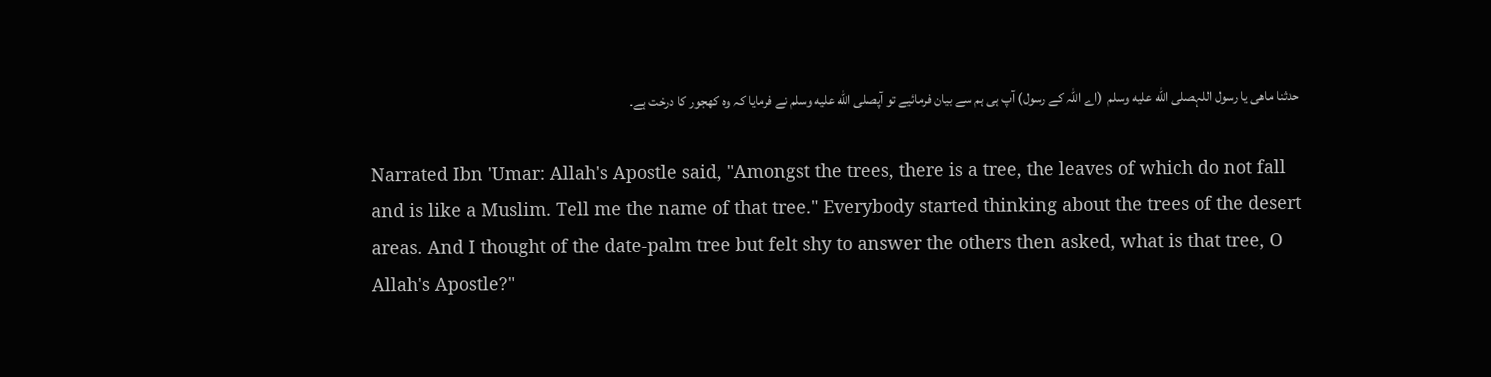حدثنا ماھی یا رسول اللہصلى الله عليه وسلم  (اے اللہ کے رسول) آپ ہی ہم سے بیان فرمائیے تو آپصلى الله عليه وسلم نے فرمایا کہ وہ کھجور کا درخت ہے۔

Narrated Ibn 'Umar: Allah's Apostle said, "Amongst the trees, there is a tree, the leaves of which do not fall and is like a Muslim. Tell me the name of that tree." Everybody started thinking about the trees of the desert areas. And I thought of the date-palm tree but felt shy to answer the others then asked, what is that tree, O Allah's Apostle?"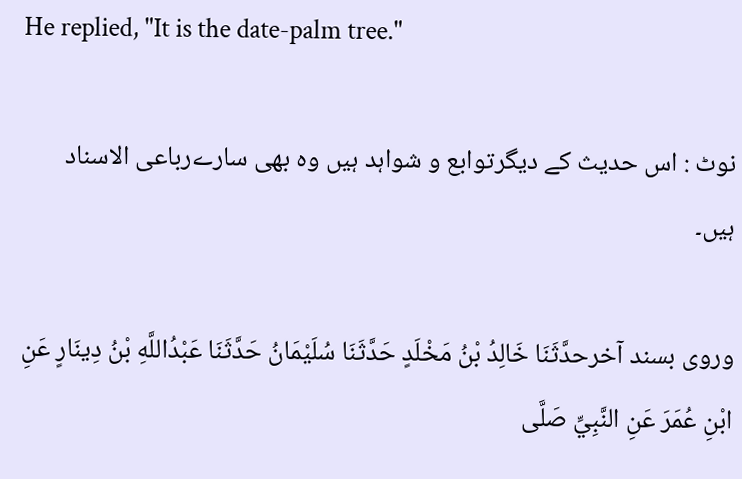He replied, "It is the date-palm tree."

نوٹ : اس حدیث کے دیگرتوابع و شواہد ہیں وہ بھی سارےرباعی الاسناد ہیں۔

وروى بسند آخرحدَّثَنَا خَالِدُ بْنُ مَخْلَدٍ حَدَّثَنَا سُلَيْمَانُ حَدَّثَنَا عَبْدُاللَّهِ بْنُ دِينَارٍ عَنِ ابْنِ عُمَرَ عَنِ النَّبِيِّ صَلَّى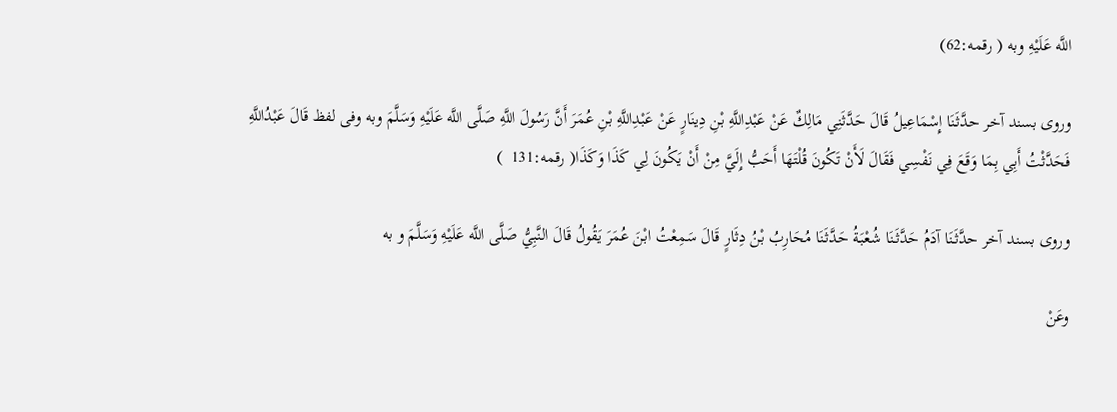اللَّه عَلَيْهِ وبه ( رقمه:62)

وروى بسند آخر حدَّثَنَا إِسْمَاعِيلُ قَالَ حَدَّثَنِي مَالِكٌ عَنْ عَبْدِاللَّهِ بْنِ دِينَارٍ عَنْ عَبْدِاللَّهِ بْنِ عُمَرَ أَنَّ رَسُولَ اللَّهِ صَلَّى اللَّه عَلَيْهِ وَسَلَّمَ وبه وفى لفظ قَالَ عَبْدُاللَّهِ فَحَدَّثْتُ أَبِي بِمَا وَقَعَ فِي نَفْسِي فَقَالَ لَأَنْ تَكُونَ قُلْتَهَا أَحَبُّ إِلَيَّ مِنْ أَنْ يَكُونَ لِي كَذَا وَكَذَا( رقمه:131  )

وروى بسند آخر حدَّثَنَا آدَمُ حَدَّثَنَا شُعْبَةُ حَدَّثَنَا مُحَارِبُ بْنُ دِثَارٍ قَالَ سَمِعْتُ ابْنَ عُمَرَ يَقُولُ قَالَ النَّبِيُّ صَلَّى اللَّه عَلَيْهِ وَسَلَّمَ و به

وعَنْ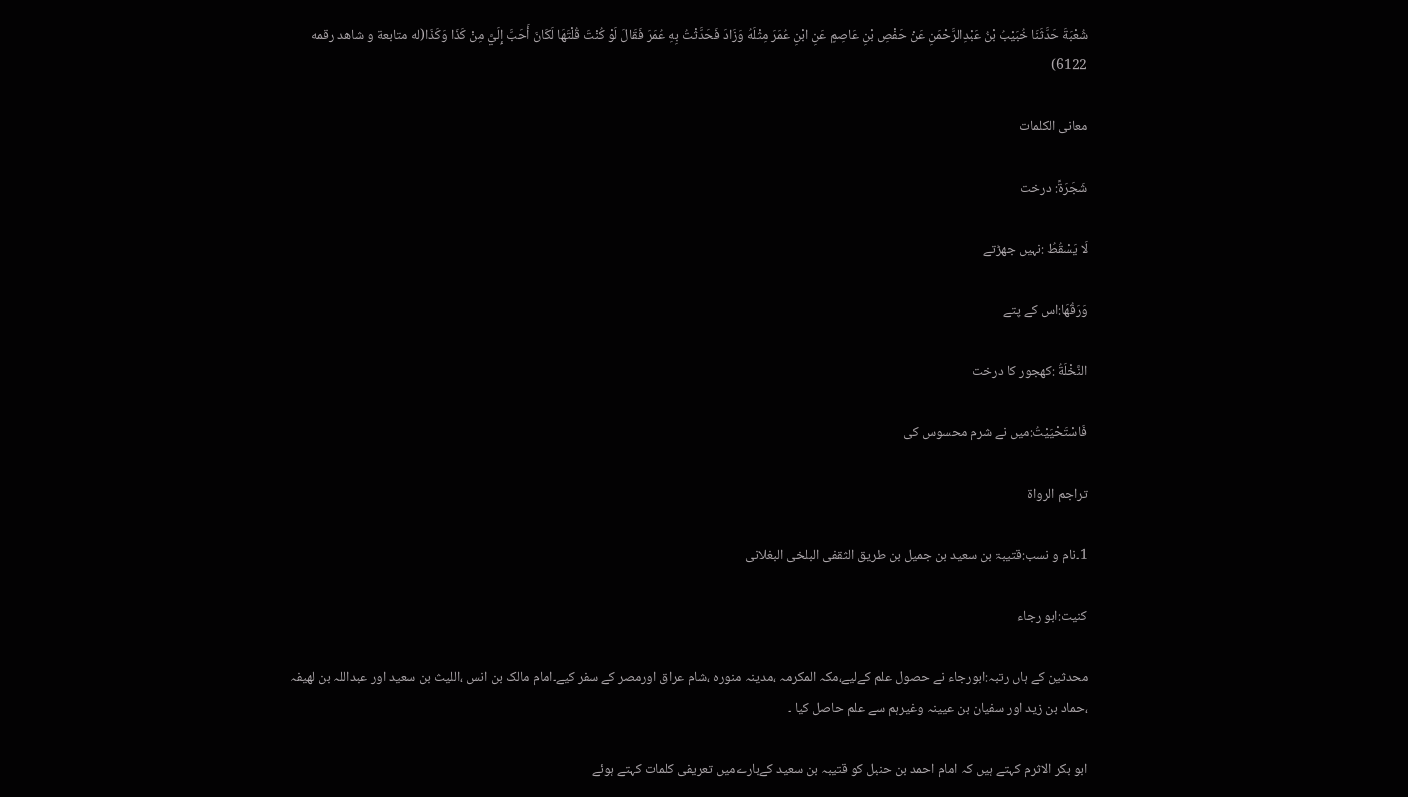شُعْبَةَ حَدَّثَنَا خُبَيْبُ بْنُ عَبْدِالرَّحْمَنِ عَنْ حَفْصِ بْنِ عَاصِمٍ عَنِ ابْنِ عُمَرَ مِثْلَهُ وَزَادَ فَحَدَّثْتُ بِهِ عُمَرَ فَقَالَ لَوْ كُنْتَ قُلْتَهَا لَكَانَ أَحَبَّ إِلَيَّ مِنْ كَذَا وَكَذَا(له متابعة و شاهد رقمه 6122)

معانی الکلمات

شَجَرَةً: درخت

لَا يَسْقُطُ :نہیں جھڑتے

وَرَقُهَا:اس کے پتے

النَّخْلَةُ :کھجور کا درخت

فَاسْتَحْيَيْتُ:میں نے شرم محسوس کی

تراجم الرواۃ

1۔نام و نسب:قتیبۃ بن سعید بن جمیل بن طریق الثقفی البلخی البغلانی

کنیت:ابو رجاء

محدثین کے ہاں رتبہ:ابورجاء نے حصول علم کےلیے،مکہ المکرمہ ،مدینہ منورہ ،شام عراق اورمصر کے سفر کیے۔امام مالک بن انس ،اللیث بن سعید اور عبداللہ بن لھیفہ ،حماد بن زید اور سفیان بن عیینہ وغیرہم سے علم حاصل کیا ۔

ابو بکر الاثرم کہتے ہیں کہ امام احمد بن حنبل کو قتیبہ بن سعید کےبارےمیں تعریفی کلمات کہتے ہوئے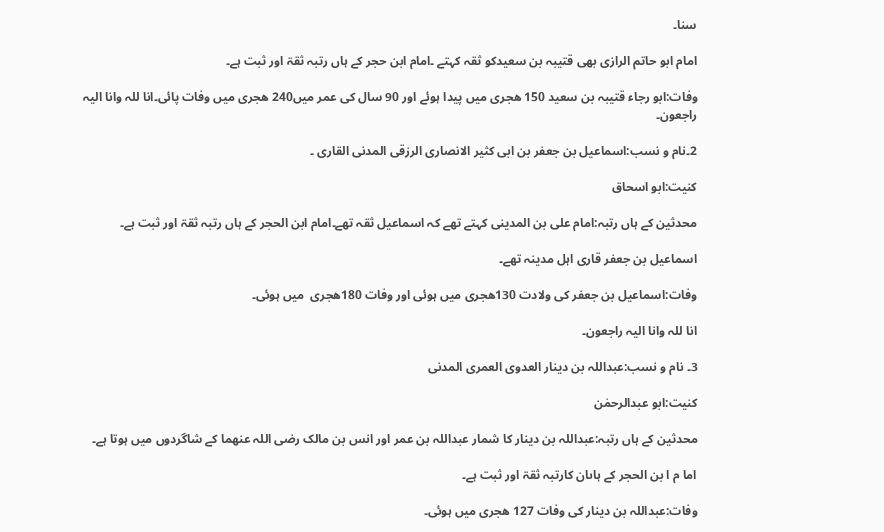سنا۔

امام ابو حاتم الرازی بھی قتیبہ بن سعیدکو ثقہ کہتے ۔امام ابن حجر کے ہاں رتبہ ثقۃ اور ثبت ہے۔

وفات:ابو رجاء قتیبہ بن سعید 150 ھجری میں پیدا ہوئے اور 90 سال کی عمر میں240 ھجری میں وفات پائی۔انا للہ وانا الیہ راجعون۔

2۔نام و نسب:اسماعیل بن جعفر بن ابی کثیر الانصاری الرزقی المدنی القاری ۔

کنیت:ابو اسحاق

محدثین کے ہاں رتبہ:امام علی بن المدینی کہتے تھے کہ اسماعیل ثقہ تھے۔امام ابن الحجر کے ہاں رتبہ ثقۃ اور ثبت ہے۔

اسماعیل بن جعفر قاری اہل مدینہ تھے۔

وفات:اسماعیل بن جعفر کی ولادت 130ھجری میں ہوئی اور وفات 180ھجری  میں ہوئی۔

انا للہ وانا الیہ راجعون۔

3۔ نام و نسب:عبداللہ بن دینار العدوی العمری المدنی

کنیت:ابو عبدالرحمٰن

محدثین کے ہاں رتبہ:عبداللہ بن دینار کا شمار عبداللہ بن عمر اور انس بن مالک رضی اللہ عنھما کے شاگردوں میں ہوتا ہے۔

اما م ا بن الحجر کے ہاںان کارتبہ ثقۃ اور ثبت ہے۔

وفات:عبداللہ بن دینار کی وفات 127 ھجری میں ہوئی۔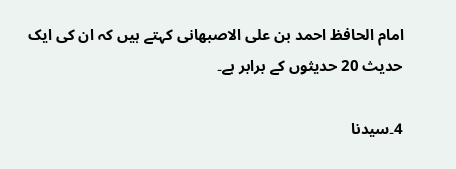امام الحافظ احمد بن علی الاصبھانی کہتے ہیں کہ ان کی ایک حدیث 20 حدیثوں کے برابر ہے۔

4۔سیدنا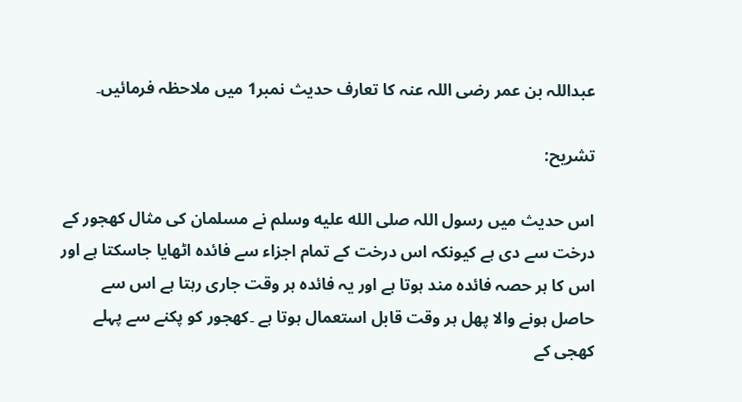عبداللہ بن عمر رضی اللہ عنہ کا تعارف حدیث نمبر1 میں ملاحظہ فرمائیں۔

تشریح:

اس حدیث میں رسول اللہ صلى الله عليه وسلم نے مسلمان کی مثال کھجور کے درخت سے دی ہے کیونکہ اس درخت کے تمام اجزاء سے فائدہ اٹھایا جاسکتا ہے اور اس کا ہر حصہ فائدہ مند ہوتا ہے اور یہ فائدہ ہر وقت جاری رہتا ہے اس سے حاصل ہونے والا پھل ہر وقت قابل استعمال ہوتا ہے ۔کھجور کو پکنے سے پہلے کھجی کے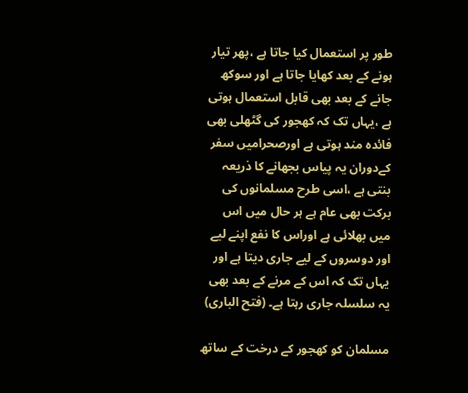طور پر استعمال کیا جاتا ہے ،پھر تیار ہونے کے بعد کھایا جاتا ہے اور سوکھ جانے کے بعد بھی قابل استعمال ہوتی ہے ،یہاں تک کہ کھجور کی گٹھلی بھی فائدہ مند ہوتی ہے اورصحرامیں سفر کےدوران یہ پیاس بجھانے کا ذریعہ بنتی ہے ،اسی طرح مسلمانوں کی برکت بھی عام ہے ہر حال میں اس میں بھلائی ہے اوراس کا نفع اپنے لیے اور دوسروں کے لیے جاری دیتا ہے اور یہاں تک کہ اس کے مرنے کے بعد بھی یہ سلسلہ جاری رہتا ہے۔ (فتح الباری)

مسلمان کو کھجور کے درخت کے ساتھ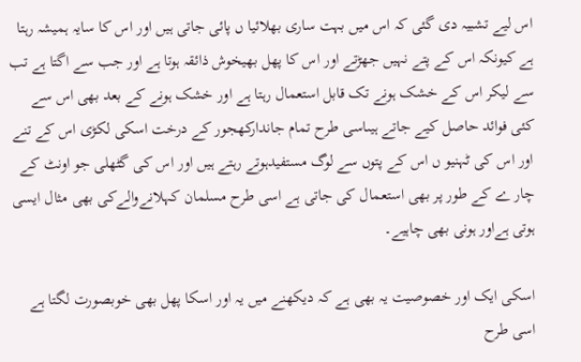اس لیے تشبیہ دی گئی کہ اس میں بہت ساری بھلائیا ں پائی جاتی ہیں اور اس کا سایہ ہمیشہ رہتا ہے کیونکہ اس کے پتے نہیں جھڑتے اور اس کا پھل بھیخوش ذائقہ ہوتا ہے اور جب سے اگتا ہے تب سے لیکر اس کے خشک ہونے تک قابل استعمال رہتا ہے اور خشک ہونے کے بعد بھی اس سے کئی فوائد حاصل کیے جاتے ہیںاسی طرح تمام جاندارکھجور کے درخت اسکی لکڑی اس کے تنے اور اس کی ٹہنیو ں اس کے پتوں سے لوگ مستفیدہوتے رہتے ہیں اور اس کی گٹھلی جو اونٹ کے چار ے کے طور پر بھی استعمال کی جاتی ہے اسی طرح مسلمان کہلانےوالےکی بھی مثال ایسی ہوتی ہےاور ہونی بھی چاہیے۔

اسکی ایک اور خصوصیت یہ بھی ہے کہ دیکھنے میں یہ اور اسکا پھل بھی خوبصورت لگتا ہے اسی طرح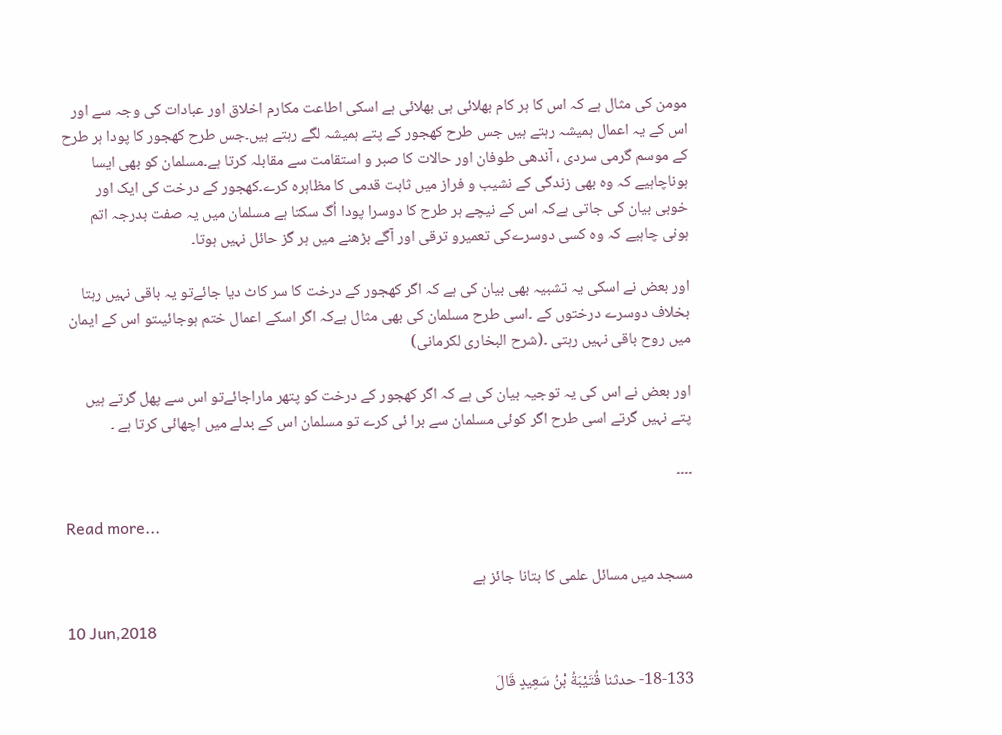مومن کی مثال ہے کہ اس کا ہر کام بھلائی ہی بھلائی ہے اسکی اطاعت مکارم اخلاق اور عبادات کی وجہ سے اور اس کے یہ اعمال ہمیشہ رہتے ہیں جس طرح کھجور کے پتے ہمیشہ لگے رہتے ہیں۔جس طرح کھجور کا پودا ہر طرح کے موسم گرمی سردی ، آندھی طوفان اور حالات کا صبر و استقامت سے مقابلہ کرتا ہے۔مسلمان کو بھی ایسا ہوناچاہیے کہ وہ بھی زندگی کے نشیب و فراز میں ثابت قدمی کا مظاہرہ کرے۔کھجور کے درخت کی ایک اور خوبی بیان کی جاتی ہےکہ اس کے نیچے ہر طرح کا دوسرا پودا اُگ سکتا ہے مسلمان میں یہ صفت بدرجہ اتم ہونی چاہیے کہ وہ کسی دوسرےکی تعمیرو ترقی اور آگے بڑھنے میں ہر گز حائل نہیں ہوتا۔

اور بعض نے اسکی یہ تشبیہ بھی بیان کی ہے کہ اگر کھجور کے درخت کا سر کاٹ دیا جائےتو یہ باقی نہیں رہتا بخلاف دوسرے درختوں کے ۔اسی طرح مسلمان کی بھی مثال ہےکہ اگر اسکے اعمال ختم ہوجائیںتو اس کے ایمان میں روح باقی نہیں رہتی ۔(شرح البخاری لکرمانی)

اور بعض نے اس کی یہ توجیہ بیان کی ہے کہ اگر کھجور کے درخت کو پتھر ماراجائےتو اس سے پھل گرتے ہیں پتے نہیں گرتے اسی طرح اگر کوئی مسلمان سے برا ئی کرے تو مسلمان اس کے بدلے میں اچھائی کرتا ہے ۔

۔۔۔۔

Read more...

مسجد میں مسائل علمی کا بتانا جائز ہے

10 Jun,2018

18-133- حدثنا قُتَيْبَةُ بْنُ سَعِيدٍ قَالَ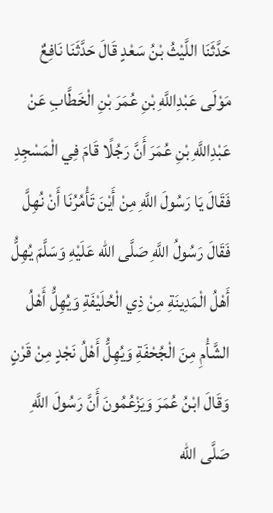حَدَّثَنَا اللَّيْثُ بْنُ سَعْدٍ قَالَ حَدَّثَنَا نَافِعٌ مَوْلَى عَبْدِاللَّهِ بْنِ عُمَرَ بْنِ الْخَطَّابِ عَنْ عَبْدِاللَّهِ بْنِ عُمَرَ أَنَّ رَجُلًا قَامَ فِي الْمَسْجِدِ فَقَالَ يَا رَسُولَ اللَّهِ مِنْ أَيْنَ تَأْمُرُنَا أَنْ نُهِلَّ فَقَالَ رَسُولُ اللَّهِ صَلَّى الله عَلَيْهِ وَسَلَّمَ يُهِلُّ أَهْلُ الْمَدِينَةِ مِنْ ذِي الْحُلَيْفَةِ وَيُهِلُّ أَهْلُ الشَّأْمِ مِنَ الْجُحْفَةِ وَيُهِلُّ أَهْلُ نَجْدٍ مِنْ قَرْنٍ وَقَالَ ابْنُ عُمَرَ وَيَزْعُمُونَ أَنَّ رَسُولَ اللَّهِ صَلَّى الله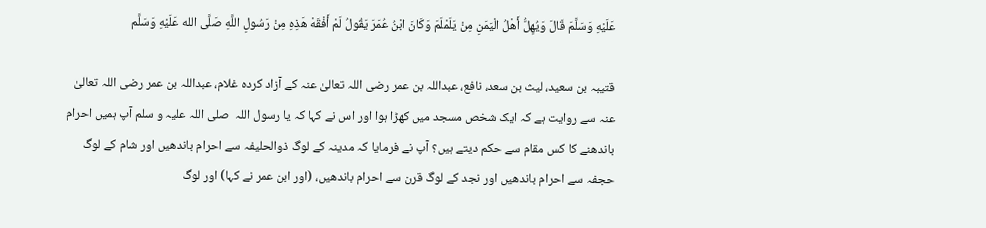عَلَيْهِ وَسَلَّمَ قَالَ وَيُهِلُّ أَهْلُ الْيَمَنِ مِنْ يَلَمْلَمَ وَكَانَ ابْنُ عُمَرَ يَقُولُ لَمْ أَفْقَهْ هَذِهِ مِنْ رَسُولِ اللَّهِ صَلَّى الله عَلَيْهِ وَسَلَّم

قتیبہ بن سعید، لیث بن سعد، نافع، عبداللہ بن عمر رضی اللہ تعالیٰ عنہ کے آزاد کردہ غلام، عبداللہ بن عمر رضی اللہ تعالیٰ عنہ سے روایت ہے کہ ایک شخص مسجد میں کھڑا ہوا اور اس نے کہا کہ یا رسول اللہ  صلی اللہ علیہ و سلم آپ ہمیں احرام باندھنے کا کس مقام سے حکم دیتے ہیں؟ آپ نے فرمایا کہ مدینہ کے لوگ ذوالحلیفہ سے احرام باندھیں اور شام کے لوگ حجفہ سے احرام باندھیں اور نجد کے لوگ قرن سے احرام باندھیں، (اور ابن عمر نے کہا) اور لوگ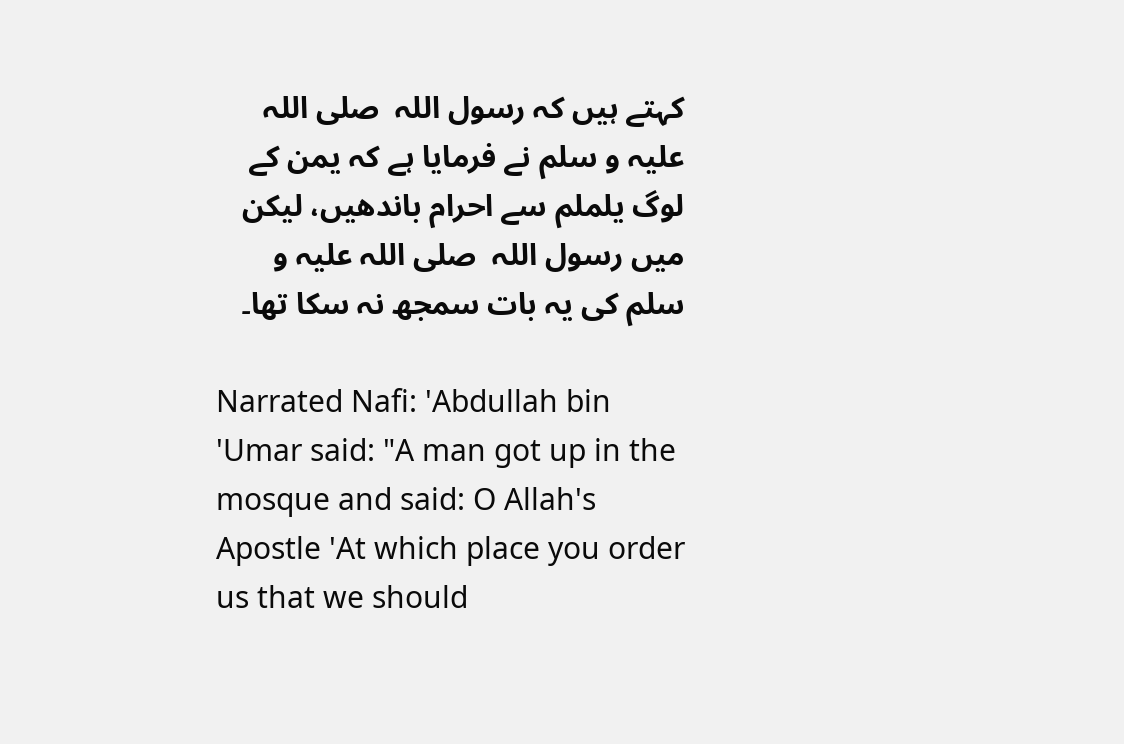کہتے ہیں کہ رسول اللہ  صلی اللہ علیہ و سلم نے فرمایا ہے کہ یمن کے لوگ یلملم سے احرام باندھیں، لیکن میں رسول اللہ  صلی اللہ علیہ و سلم کی یہ بات سمجھ نہ سکا تھا۔

Narrated Nafi: 'Abdullah bin 'Umar said: "A man got up in the mosque and said: O Allah's Apostle 'At which place you order us that we should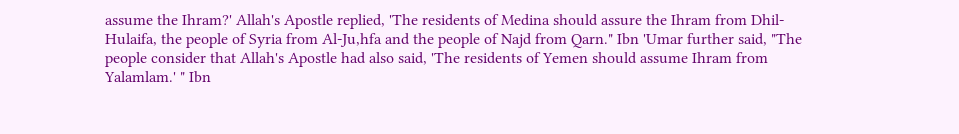assume the Ihram?' Allah's Apostle replied, 'The residents of Medina should assure the Ihram from Dhil-Hulaifa, the people of Syria from Al-Ju,hfa and the people of Najd from Qarn." Ibn 'Umar further said, "The people consider that Allah's Apostle had also said, 'The residents of Yemen should assume Ihram from Yalamlam.' " Ibn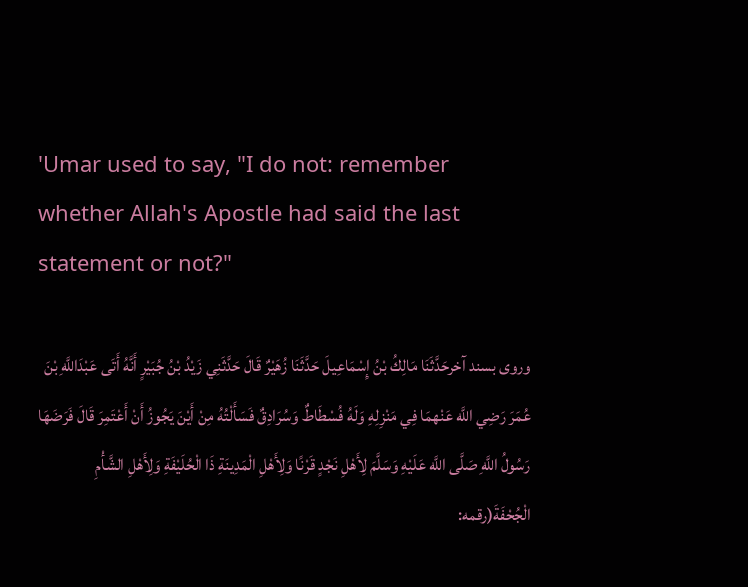'Umar used to say, "I do not: remember whether Allah's Apostle had said the last statement or not?"

وروى بسند آخرحَدَّثَنَا مَالِكُ بْنُ إِسْمَاعِيلَ حَدَّثَنَا زُهَيْرٌ قَالَ حَدَّثَنِي زَيْدُ بْنُ جُبَيْرٍ أَنَّهُ أَتَى عَبْدَاللَّهِ بْنَ عُمَرَ رَضِي اللَّه عَنْهمَا فِي مَنْزِلِهِ وَلَهُ فُسْطَاطٌ وَسُرَادِقٌ فَسَأَلْتُهُ مِنْ أَيْنَ يَجُوزُ أَنْ أَعْتَمِرَ قَالَ فَرَضَهَا رَسُولُ اللَّهِ صَلَّى اللَّه عَلَيْهِ وَسَلَّمَ لِأَهْلِ نَجْدٍ قَرْنًا وَلِأَهْلِ الْمَدِينَةِ ذَا الْحُلَيْفَةِ وَلِأَهْلِ الشَّأْمِ الْجُحْفَةَ(رقمه: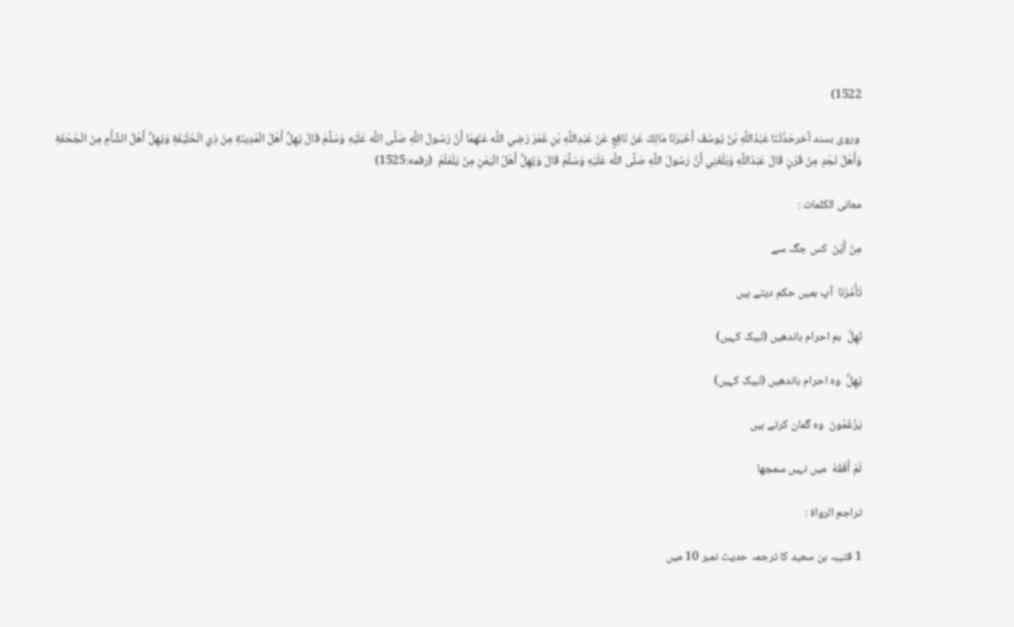1522)

 وروى بسند آخرحَدَّثَنَا عَبْدُاللَّهِ بْنُ يُوسُفَ أَخْبَرَنَا مَالِكٌ عَنْ نَافِعٍ عَنْ عَبْدِاللَّهِ بْنِ عُمَرَ رَضِي اللَّه عَنْهمَا أَنَّ رَسُولَ اللَّهِ صَلَّى اللَّه عَلَيْهِ وَسَلَّمَ قَالَ يُهِلُّ أَهْلُ الْمَدِينَةِ مِنْ ذِي الْحُلَيْفَةِ وَيُهِلُّ أَهْلُ الشَّأْمِ مِنَ الْجُحْفَةِ وَأَهْلُ نَجْدٍ مِنْ قَرْنٍ قَالَ عَبْدُاللَّهِ وَبَلَغَنِي أَنَّ رَسُولَ اللَّهِ صَلَّى اللَّه عَلَيْهِ وَسَلَّمَ قَالَ وَيُهِلُّ أَهْلُ الْيَمَنِ مِنْ يَلَمْلَمَ  (رقمه:1525)

معانی الکلمات :

مِنْ أَيْنَ  کس جگہ سے

تَأْمُرُنَا  آپ ہمیں حکم دیتے ہیں

نُهِلَّ  ہم احرام باندھیں (لبیک کہیں)

يُهِلُّ  وہ احرام باندھیں (لبیک کہیں)

يَزْعُمُونَ  وہ گمان کرتے ہیں

لَمْ أَفْقَهْ  میں نہیں سمجھا

تراجم الرواۃ :

1 قتیبہ بن سعید کا ترجمہ حدیث نمبر 10 میں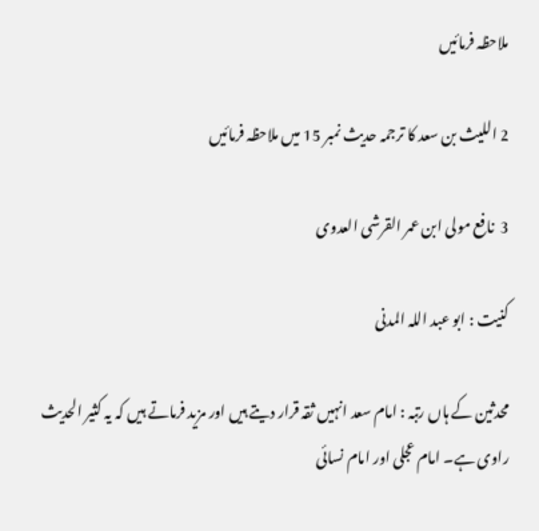ملاحظہ فرمائیں

2 اللیث بن سعد کا ترجمہ حدیث نمبر 15 میں ملاحظہ فرمائیں

3  نافع مولی ابن عمر القرشی العدوی

کنیت : ابو عبد اللہ المدنی

محدثین کے ہاں رتبہ : امام سعد انہیں ثقہ قرار دیتے ہیں اور مزید فرماتے ہیں کہ یہ کثیر الحدیث راوی ہے۔ امام عجلی اور امام نسائی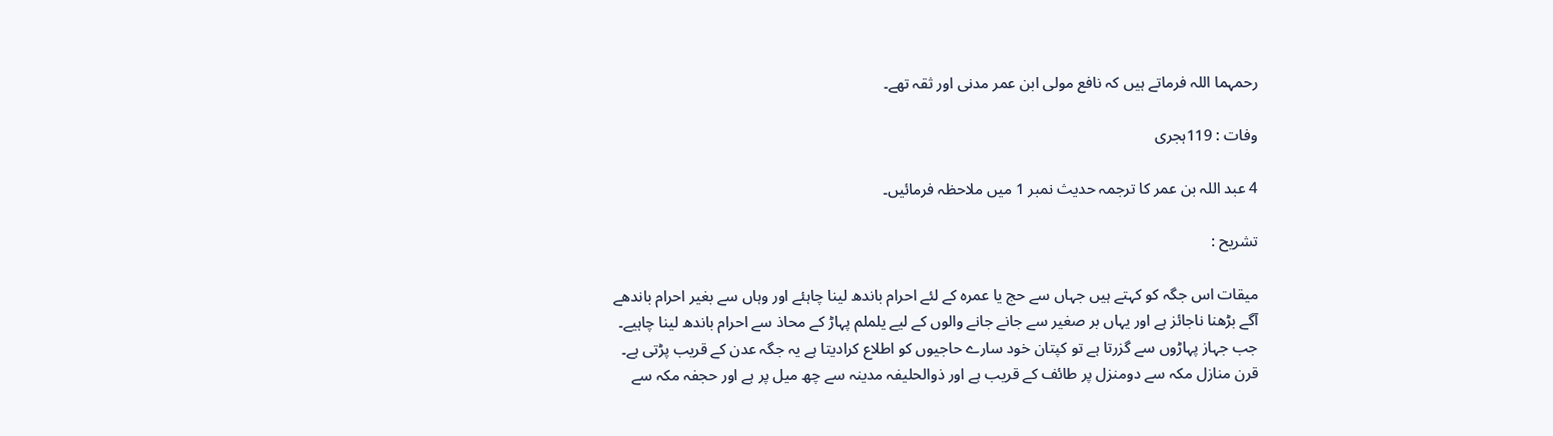رحمہما اللہ فرماتے ہیں کہ نافع مولی ابن عمر مدنی اور ثقہ تھے۔

وفات : 119ہجری

4 عبد اللہ بن عمر کا ترجمہ حدیث نمبر 1 میں ملاحظہ فرمائیں۔

تشریح :

میقات اس جگہ کو کہتے ہیں جہاں سے حج یا عمرہ کے لئے احرام باندھ لینا چاہئے اور وہاں سے بغیر احرام باندھے آگے بڑھنا ناجائز ہے اور یہاں بر صغیر سے جانے جانے والوں کے لیے یلملم پہاڑ کے محاذ سے احرام باندھ لینا چاہیے۔ جب جہاز پہاڑوں سے گزرتا ہے تو کپتان خود سارے حاجیوں کو اطلاع کرادیتا ہے یہ جگہ عدن کے قریب پڑتی ہے۔ قرن منازل مکہ سے دومنزل پر طائف کے قریب ہے اور ذوالحلیفہ مدینہ سے چھ میل پر ہے اور حجفہ مکہ سے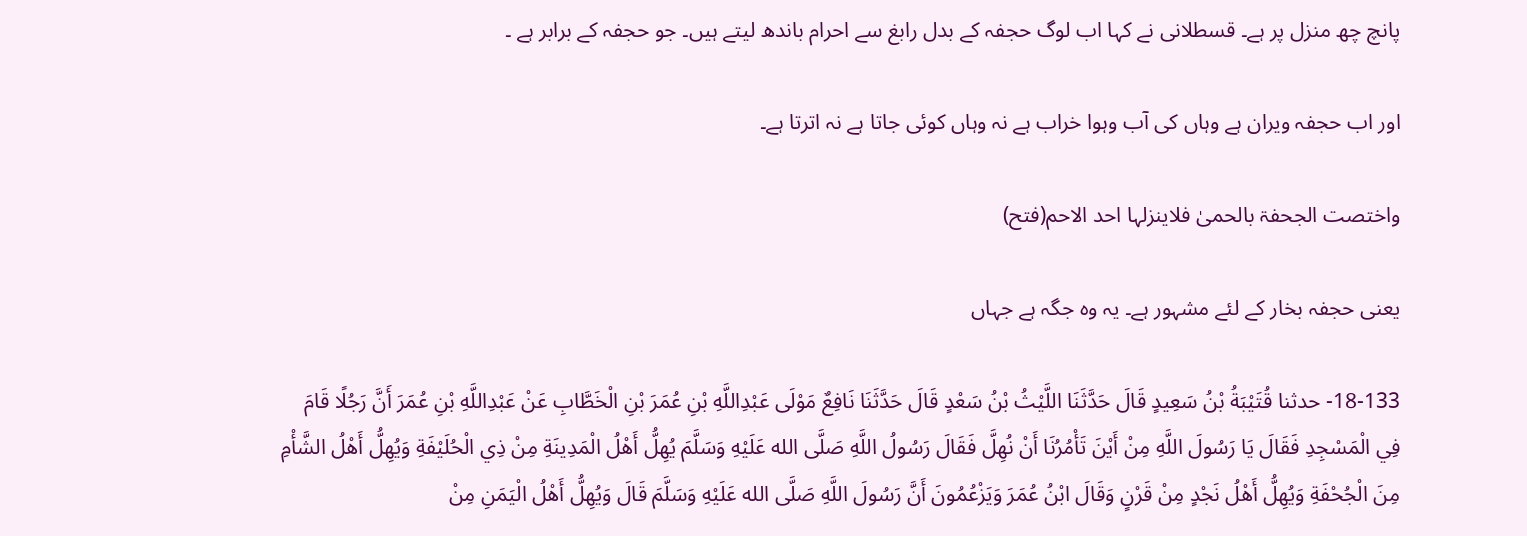پانچ چھ منزل پر ہے۔ قسطلانی نے کہا اب لوگ حجفہ کے بدل رابغ سے احرام باندھ لیتے ہیں۔ جو حجفہ کے برابر ہے ۔

اور اب حجفہ ویران ہے وہاں کی آب وہوا خراب ہے نہ وہاں کوئی جاتا ہے نہ اترتا ہے۔

واختصت الجحفۃ بالحمیٰ فلاینزلہا احد الاحم(فتح)

یعنی حجفہ بخار کے لئے مشہور ہے۔ یہ وہ جگہ ہے جہاں

18-133- حدثنا قُتَيْبَةُ بْنُ سَعِيدٍ قَالَ حَدَّثَنَا اللَّيْثُ بْنُ سَعْدٍ قَالَ حَدَّثَنَا نَافِعٌ مَوْلَى عَبْدِاللَّهِ بْنِ عُمَرَ بْنِ الْخَطَّابِ عَنْ عَبْدِاللَّهِ بْنِ عُمَرَ أَنَّ رَجُلًا قَامَ فِي الْمَسْجِدِ فَقَالَ يَا رَسُولَ اللَّهِ مِنْ أَيْنَ تَأْمُرُنَا أَنْ نُهِلَّ فَقَالَ رَسُولُ اللَّهِ صَلَّى الله عَلَيْهِ وَسَلَّمَ يُهِلُّ أَهْلُ الْمَدِينَةِ مِنْ ذِي الْحُلَيْفَةِ وَيُهِلُّ أَهْلُ الشَّأْمِ مِنَ الْجُحْفَةِ وَيُهِلُّ أَهْلُ نَجْدٍ مِنْ قَرْنٍ وَقَالَ ابْنُ عُمَرَ وَيَزْعُمُونَ أَنَّ رَسُولَ اللَّهِ صَلَّى الله عَلَيْهِ وَسَلَّمَ قَالَ وَيُهِلُّ أَهْلُ الْيَمَنِ مِنْ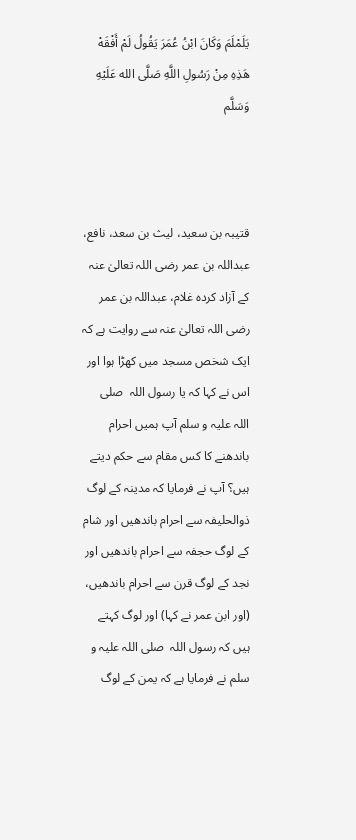يَلَمْلَمَ وَكَانَ ابْنُ عُمَرَ يَقُولُ لَمْ أَفْقَهْ هَذِهِ مِنْ رَسُولِ اللَّهِ صَلَّى الله عَلَيْهِ وَسَلَّم



قتیبہ بن سعید، لیث بن سعد، نافع، عبداللہ بن عمر رضی اللہ تعالیٰ عنہ کے آزاد کردہ غلام، عبداللہ بن عمر رضی اللہ تعالیٰ عنہ سے روایت ہے کہ ایک شخص مسجد میں کھڑا ہوا اور اس نے کہا کہ یا رسول اللہ  صلی اللہ علیہ و سلم آپ ہمیں احرام باندھنے کا کس مقام سے حکم دیتے ہیں؟ آپ نے فرمایا کہ مدینہ کے لوگ ذوالحلیفہ سے احرام باندھیں اور شام کے لوگ حجفہ سے احرام باندھیں اور نجد کے لوگ قرن سے احرام باندھیں، (اور ابن عمر نے کہا) اور لوگ کہتے ہیں کہ رسول اللہ  صلی اللہ علیہ و سلم نے فرمایا ہے کہ یمن کے لوگ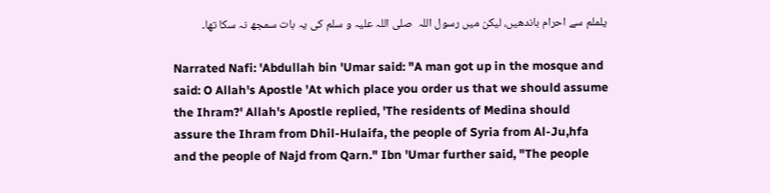یلملم سے احرام باندھیں، لیکن میں رسول اللہ  صلی اللہ علیہ و سلم کی یہ بات سمجھ نہ سکا تھا۔

Narrated Nafi: 'Abdullah bin 'Umar said: "A man got up in the mosque and said: O Allah's Apostle 'At which place you order us that we should assume the Ihram?' Allah's Apostle replied, 'The residents of Medina should assure the Ihram from Dhil-Hulaifa, the people of Syria from Al-Ju,hfa and the people of Najd from Qarn." Ibn 'Umar further said, "The people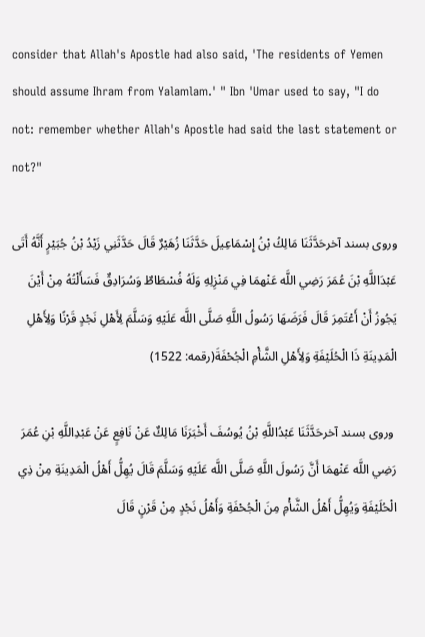consider that Allah's Apostle had also said, 'The residents of Yemen should assume Ihram from Yalamlam.' " Ibn 'Umar used to say, "I do not: remember whether Allah's Apostle had said the last statement or not?"

وروى بسند آخرحَدَّثَنَا مَالِكُ بْنُ إِسْمَاعِيلَ حَدَّثَنَا زُهَيْرٌ قَالَ حَدَّثَنِي زَيْدُ بْنُ جُبَيْرٍ أَنَّهُ أَتَى عَبْدَاللَّهِ بْنَ عُمَرَ رَضِي اللَّه عَنْهمَا فِي مَنْزِلِهِ وَلَهُ فُسْطَاطٌ وَسُرَادِقٌ فَسَأَلْتُهُ مِنْ أَيْنَ يَجُوزُ أَنْ أَعْتَمِرَ قَالَ فَرَضَهَا رَسُولُ اللَّهِ صَلَّى اللَّه عَلَيْهِ وَسَلَّمَ لِأَهْلِ نَجْدٍ قَرْنًا وَلِأَهْلِ الْمَدِينَةِ ذَا الْحُلَيْفَةِ وَلِأَهْلِ الشَّأْمِ الْجُحْفَةَ(رقمه: 1522)

 وروى بسند آخرحَدَّثَنَا عَبْدُاللَّهِ بْنُ يُوسُفَ أَخْبَرَنَا مَالِكٌ عَنْ نَافِعٍ عَنْ عَبْدِاللَّهِ بْنِ عُمَرَ رَضِي اللَّه عَنْهمَا أَنَّ رَسُولَ اللَّهِ صَلَّى اللَّه عَلَيْهِ وَسَلَّمَ قَالَ يُهِلُّ أَهْلُ الْمَدِينَةِ مِنْ ذِي الْحُلَيْفَةِ وَيُهِلُّ أَهْلُ الشَّأْمِ مِنَ الْجُحْفَةِ وَأَهْلُ نَجْدٍ مِنْ قَرْنٍ قَالَ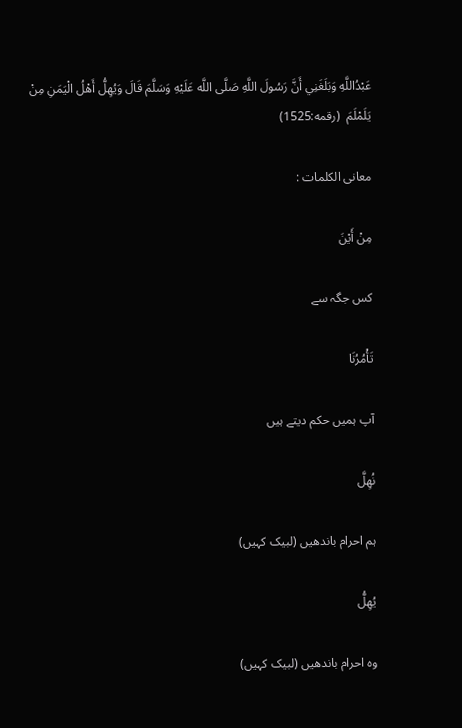عَبْدُاللَّهِ وَبَلَغَنِي أَنَّ رَسُولَ اللَّهِ صَلَّى اللَّه عَلَيْهِ وَسَلَّمَ قَالَ وَيُهِلُّ أَهْلُ الْيَمَنِ مِنْ يَلَمْلَمَ  (رقمه:1525)

معانی الکلمات :

مِنْ أَيْنَ

کس جگہ سے

تَأْمُرُنَا

آپ ہمیں حکم دیتے ہیں

نُهِلَّ

ہم احرام باندھیں (لبیک کہیں)

يُهِلُّ

وہ احرام باندھیں (لبیک کہیں)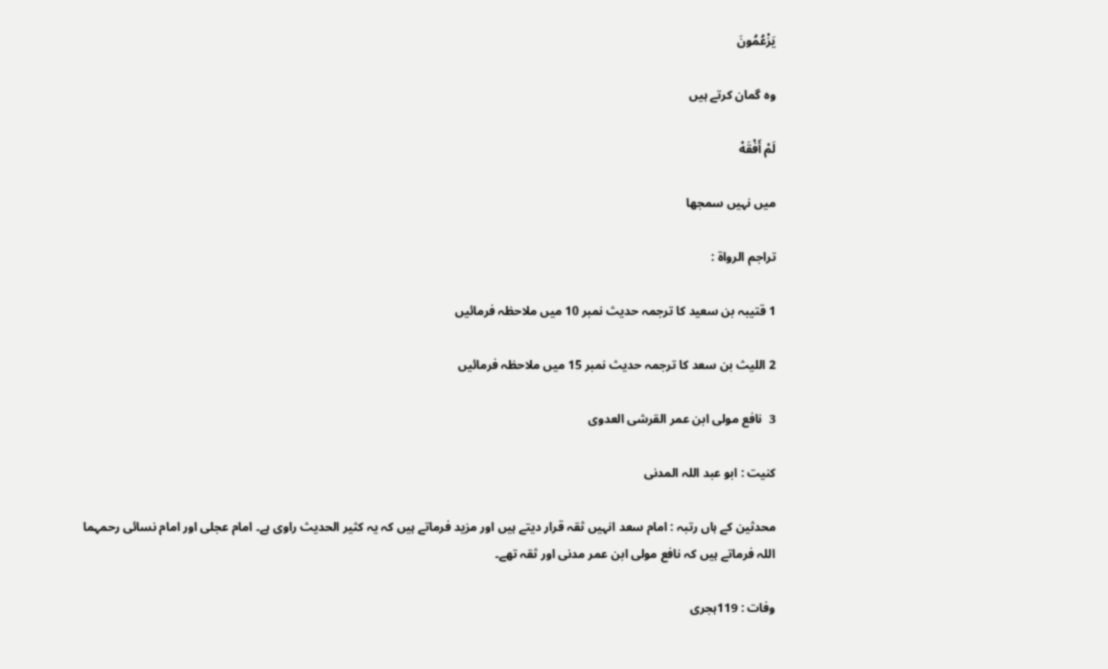يَزْعُمُونَ

وہ گمان کرتے ہیں

لَمْ أَفْقَهْ

میں نہیں سمجھا

تراجم الرواۃ :

1 قتیبہ بن سعید کا ترجمہ حدیث نمبر 10 میں ملاحظہ فرمائیں

2 اللیث بن سعد کا ترجمہ حدیث نمبر 15 میں ملاحظہ فرمائیں

3  نافع مولی ابن عمر القرشی العدوی

کنیت : ابو عبد اللہ المدنی

محدثین کے ہاں رتبہ : امام سعد انہیں ثقہ قرار دیتے ہیں اور مزید فرماتے ہیں کہ یہ کثیر الحدیث راوی ہے۔ امام عجلی اور امام نسائی رحمہما اللہ فرماتے ہیں کہ نافع مولی ابن عمر مدنی اور ثقہ تھے۔

وفات : 119ہجری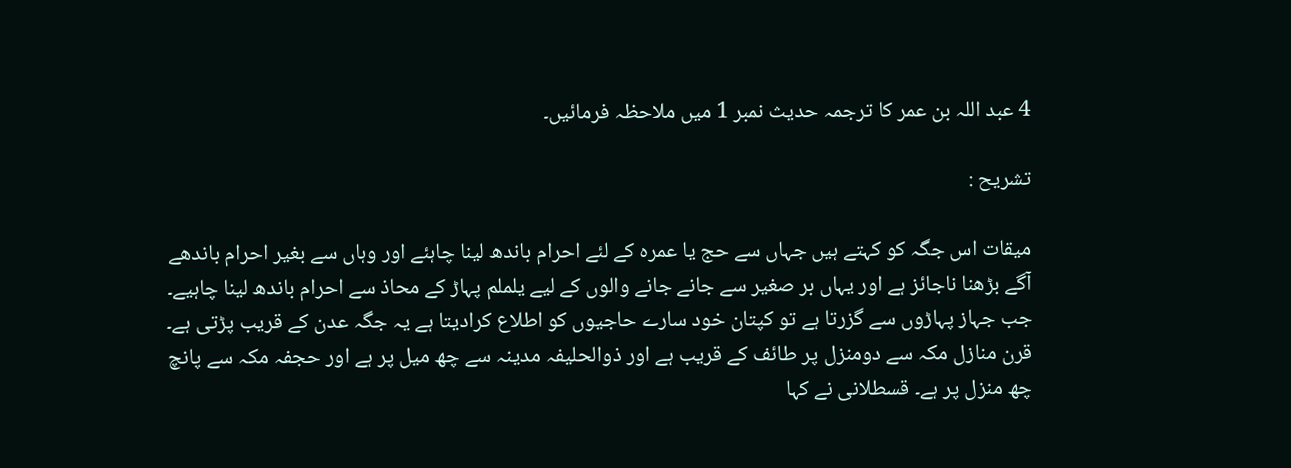4 عبد اللہ بن عمر کا ترجمہ حدیث نمبر 1 میں ملاحظہ فرمائیں۔

تشریح :

میقات اس جگہ کو کہتے ہیں جہاں سے حج یا عمرہ کے لئے احرام باندھ لینا چاہئے اور وہاں سے بغیر احرام باندھے آگے بڑھنا ناجائز ہے اور یہاں بر صغیر سے جانے جانے والوں کے لیے یلملم پہاڑ کے محاذ سے احرام باندھ لینا چاہیے۔ جب جہاز پہاڑوں سے گزرتا ہے تو کپتان خود سارے حاجیوں کو اطلاع کرادیتا ہے یہ جگہ عدن کے قریب پڑتی ہے۔ قرن منازل مکہ سے دومنزل پر طائف کے قریب ہے اور ذوالحلیفہ مدینہ سے چھ میل پر ہے اور حجفہ مکہ سے پانچ چھ منزل پر ہے۔ قسطلانی نے کہا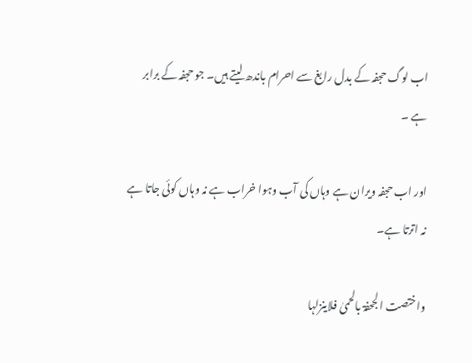اب لوگ حجفہ کے بدل رابغ سے احرام باندھ لیتے ہیں۔ جو حجفہ کے برابر ہے ۔

اور اب حجفہ ویران ہے وہاں کی آب وہوا خراب ہے نہ وہاں کوئی جاتا ہے نہ اترتا ہے۔

واختصت الجحفۃ بالحمیٰ فلاینزلہا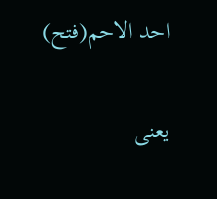احد الاحم(فتح)

یعنی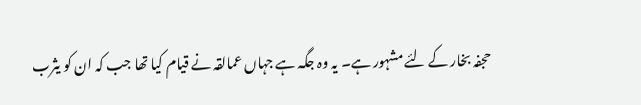حجفہ بخار کے لئے مشہور ہے۔ یہ وہ جگہ ہے جہاں عمالقہ نے قیام کیا تھا جب کہ ان کو یثرب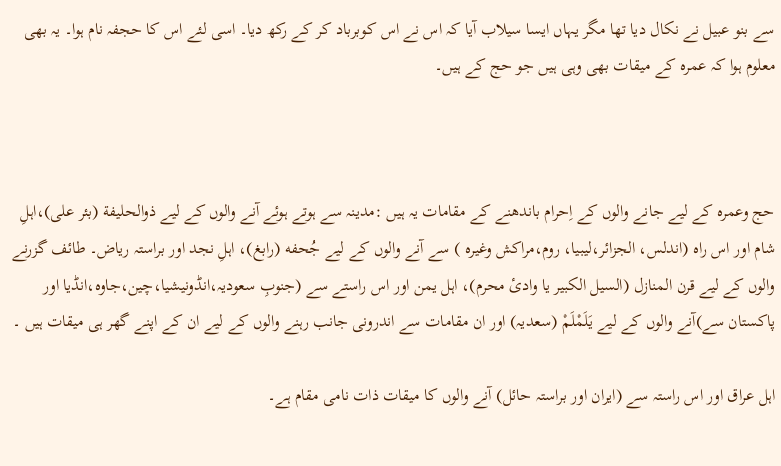سے بنو عبیل نے نکال دیا تھا مگر یہاں ایسا سیلاب آیا کہ اس نے اس کوبرباد کر کے رکھ دیا۔ اسی لئے اس کا حجفہ نام ہوا۔ یہ بھی معلوم ہوا کہ عمرہ کے میقات بھی وہی ہیں جو حج کے ہیں۔



حج وعمرہ کے لیے جانے والوں کے اِحرام باندھنے کے مقامات یہ ہیں :مدینہ سے ہوتے ہوئے آنے والوں کے لیے ذوالحلیفة (بئر علی)،اہلِ شام اور اس راہ (اندلس، الجزائر،لیبیا، روم،مراکش وغیرہ ) سے آنے والوں کے لیے جُحفه (رابغ)، اہلِ نجد اور براستہ ریاض۔ طائف گزرنے والوں کے لیے قرن المنازل (السیل الکبیر یا وادیٔ محرم)، اہل یمن اور اس راستے سے (جنوبِ سعودیہ،انڈونیشیا،چین،جاوہ،انڈیا اور پاکستان سے)آنے والوں کے لیے یَلَمْلَمْ (سعدیہ) اور ان مقامات سے اندرونی جانب رہنے والوں کے لیے ان کے اپنے گھر ہی میقات ہیں ۔

اہل عراق اور اس راستہ سے (ایران اور براستہ حائل) آنے والوں کا میقات ذات نامی مقام ہے۔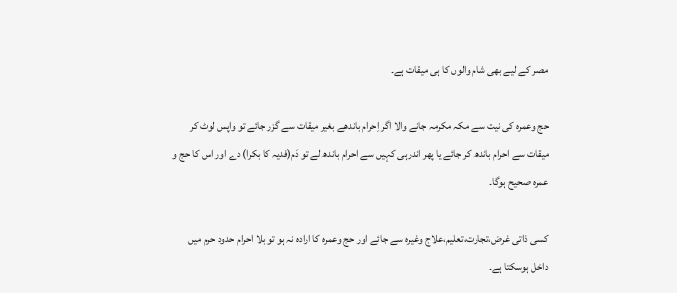مصر کے لیے بھی شام والوں کا ہی میقات ہے۔

حج وعمرہ کی نیت سے مکہ مکرمہ جانے والا اگر اِحرام باندھے بغیر میقات سے گزر جائے تو واپس لوٹ کر میقات سے احرام باندھ کر جائے یا پھر اندرہی کہیں سے احرام باندھ لے تو دَم(فدیہ کا بکرا) دے اور اس کا حج و عمرہ صحیح ہوگا۔

کسی ذاتی غرض،تجارت،تعلیم،علاج وغیرہ سے جائے اور حج وعمرہ کا ارادہ نہ ہو تو بلا احرام حدود حرم میں داخل ہوسکتا ہے۔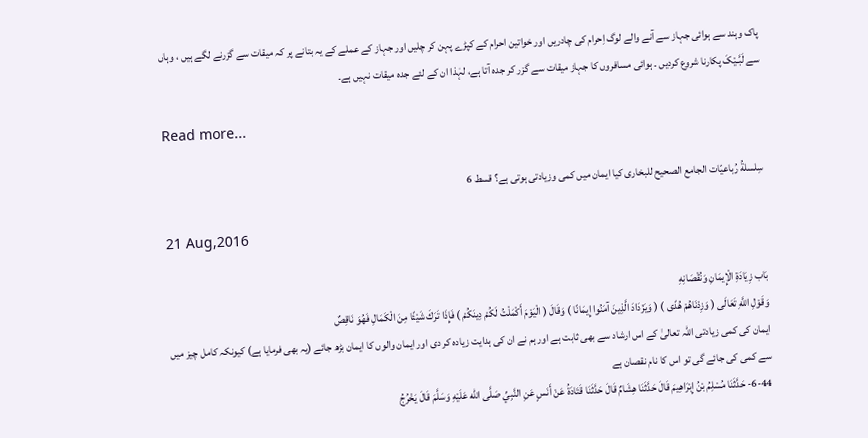پاک وہند سے ہوائی جہاز سے آنے والے لوگ اِحرام کی چادریں اور خواتین احرام کے کپڑے پہن کر چلیں اور جہاز کے عملے کے یہ بتانے پر کہ میقات سے گزرنے لگے ہیں ، وہاں سے لَبَّـیْکَ پکارنا شروع کردیں ۔ ہوائی مسافروں کا جہاز میقات سے گزر کر جدہ آتا ہے، لہٰذا ان کے لئے جدہ میقات نہیں ہے۔

Read more...

سِلسلةُ رُباعیّات الجامع الصحیح للبخاری کیا ایمان میں کمی وزیادتی ہوتی ہے؟ قسط 6

21 Aug,2016

بَاب زِيَادَةِ الْإِيمَانِ وَنُقْصَانِهِ
وَقَوْلِ اللَّهِ تَعَالَى ( وَزِدْنَاهُمْ هُدًى ) ( وَيَزْدَادَ الَّذِينَ آمَنُوا إِيمَانًا ) وَقَالَ ( الْيَوْمَ أَكْمَلْتُ لَكُمْ دِينَكُمْ ) فَإِذَا تَرَكَ شَيْئًا مِنَ الْكَمَالِ فَهُوَ نَاقِصٌ
ایمان کی کمی زیادتی اللہ تعالیٰ کے اس ارشاد سے بھی ثابت ہے اور ہم نے ان کی ہدایت زیادہ کر دی اور ایمان والوں کا ایمان بڑھ جائے (یہ بھی فرمایا ہے) کیونکہ کامل چیز میں سے کمی کی جائے گی تو اس کا نام نقصان ہے
6-44- حَدَّثَنَا مُسْلِمُ بْنُ إِبْرَاهِيمَ قَالَ حَدَّثَنَا هِشَامٌ قَالَ حَدَّثَنَا قَتَادَةُ عَنْ أَنَسٍ عَنِ النَّبِيِّ صَلَّى الله عَلَيْهِ وَسَلَّمَ قَالَ يَخْرُجُ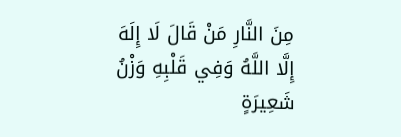مِنَ النَّارِ مَنْ قَالَ لَا إِلَهَ إِلَّا اللَّهُ وَفِي قَلْبِهِ وَزْنُ شَعِيرَةٍ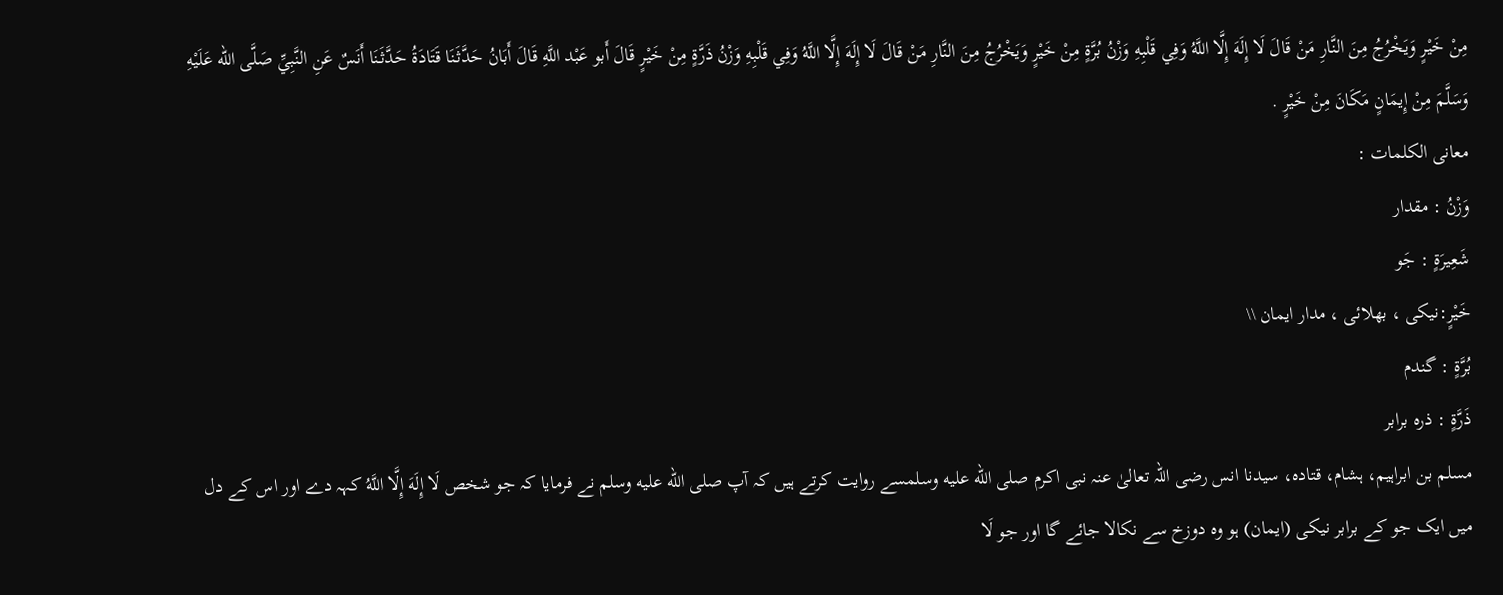مِنْ خَيْرٍ وَيَخْرُجُ مِنَ النَّارِ مَنْ قَالَ لَا إِلَهَ إِلَّا اللَّهُ وَفِي قَلْبِهِ وَزْنُ بُرَّةٍ مِنْ خَيْرٍ وَيَخْرُجُ مِنَ النَّارِ مَنْ قَالَ لَا إِلَهَ إِلَّا اللَّهُ وَفِي قَلْبِهِ وَزْنُ ذَرَّةٍ مِنْ خَيْرٍ قَالَ أَبو عَبْد اللَّهِ قَالَ أَبَانُ حَدَّثَنَا قَتَادَةُ حَدَّثَنَا أَنَسٌ عَنِ النَّبِيِّ صَلَّى الله عَلَيْهِ وَسَلَّمَ مِنْ إِيمَانٍ مَكَانَ مِنْ خَيْرٍ .
معانی الکلمات :
وَزْنُ : مقدار
شَعِيرَةٍ : جَو
خَيْرٍ:نیکی ، بھلائی ، مدار ایمان \\
بُرَّةٍ : گندم
ذَرَّةٍ : ذرہ برابر
مسلم بن ابراہیم، ہشام، قتادہ، سیدنا انس رضی اللہ تعالیٰ عنہ نبی اکرم صلى الله عليه وسلمسے روایت کرتے ہیں کہ آپ صلى الله عليه وسلم نے فرمایا کہ جو شخص لَا إِلَهَ إِلَّا اللَّهُ کہہ دے اور اس کے دل میں ایک جو کے برابر نیکی (ایمان) ہو وہ دوزخ سے نکالا جائے گا اور جو لَا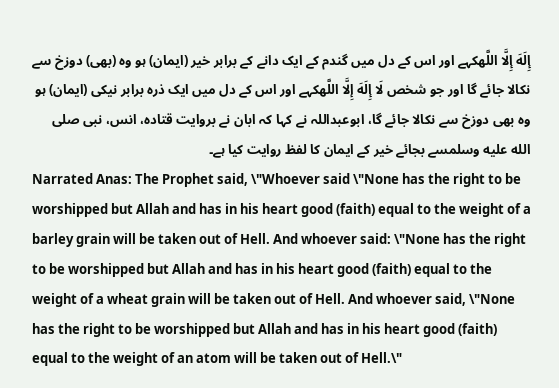إِلَهَ إِلَّا اللَّهکہے اور اس کے دل میں گندم کے ایک دانے کے برابر خیر (ایمان) ہو وہ (بھی) دوزخ سے نکالا جائے گا اور جو شخص لَا إِلَهَ إِلَّا اللَّهکہے اور اس کے دل میں ایک ذرہ برابر نیکی (ایمان) ہو وہ بھی دوزخ سے نکالا جائے گا، ابوعبداللہ نے کہا کہ ابان نے بروایت قتادہ، انس، نبی صلى الله عليه وسلمسے بجائے خیر کے ایمان کا لفظ روایت کیا ہے۔
Narrated Anas: The Prophet said, \"Whoever said \"None has the right to be worshipped but Allah and has in his heart good (faith) equal to the weight of a barley grain will be taken out of Hell. And whoever said: \"None has the right to be worshipped but Allah and has in his heart good (faith) equal to the weight of a wheat grain will be taken out of Hell. And whoever said, \"None has the right to be worshipped but Allah and has in his heart good (faith) equal to the weight of an atom will be taken out of Hell.\"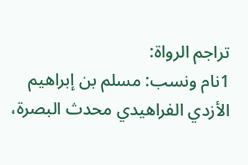تراجم الرواۃ:
1نام ونسب: مسلم بن إبراهيم الأزدي الفراهيدي محدث البصرۃ،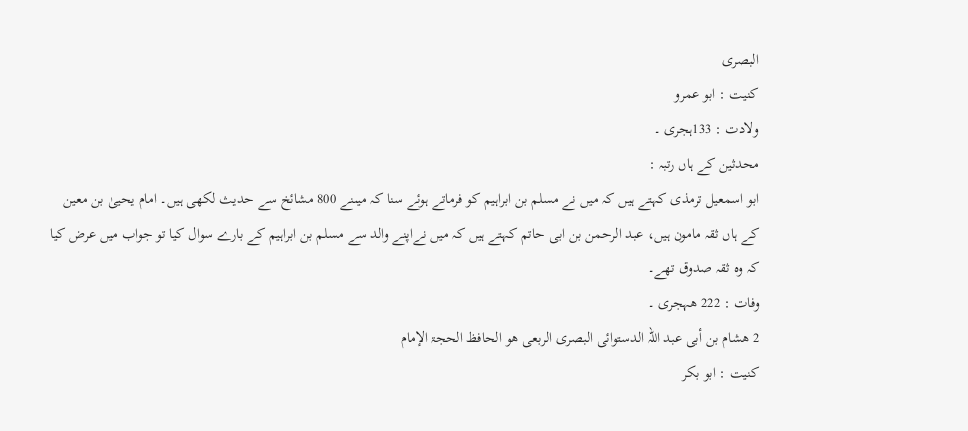البصری
کنیت : ابو عمرو
ولادت : 133ہجری ۔
محدثین کے ہاں رتبہ :
ابو اسمعیل ترمذی کہتے ہیں کہ میں نے مسلم بن ابراہیم کو فرماتے ہوئے سنا کہ میںنے 800 مشائخ سے حدیث لکھی ہیں۔ امام یحییٰ بن معین کے ہاں ثقہ مامون ہیں، عبد الرحمن بن ابی حاتم کہتے ہیں کہ میں نےاپنے والد سے مسلم بن ابراہیم کے بارے سوال کیا تو جواب میں عرض کیا کہ وہ ثقہ صدوق تھے۔
وفات : 222 هہجری ۔
2 ھشام بن أبی عبد اللہ الدستوائی البصری الربعی ھو الحافظ الحجۃ الإمام
کنیت : ابو بکر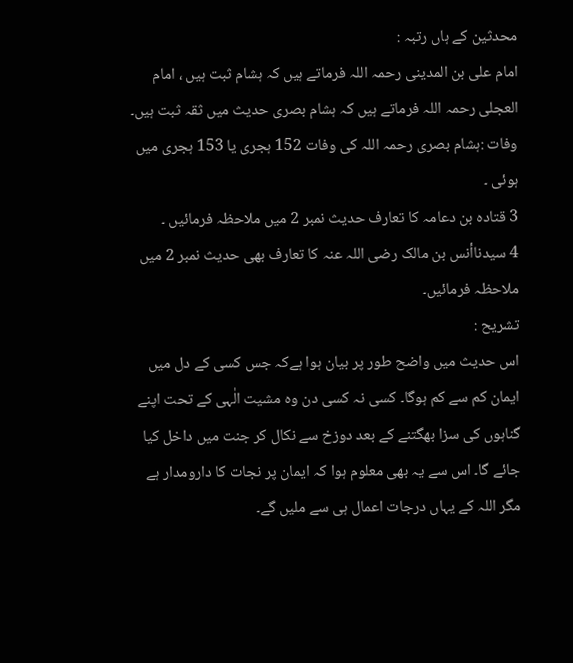محدثین کے ہاں رتبہ :
امام علی بن المدینی رحمہ اللہ فرماتے ہیں کہ ہشام ثبت ہیں ، امام العجلی رحمہ اللہ فرماتے ہیں کہ ہشام بصری حدیث میں ثقہ ثبت ہیں۔
وفات :ہشام بصری رحمہ اللہ کی وفات 152 ہجری یا 153 ہجری میں ہوئی ۔
3 قتادہ بن دعامہ کا تعارف حدیث نمبر 2 میں ملاحظہ فرمائیں ۔
4 سیدناأنس بن مالک رضی اللہ عنہ کا تعارف بھی حدیث نمبر 2 میں ملاحظہ فرمائیں۔
تشریح :
اس حدیث میں واضح طور پر بیان ہوا ہےکہ جس کسی کے دل میں ایمان کم سے کم ہوگا۔ کسی نہ کسی دن وہ مشیت الٰہی کے تحت اپنے گناہوں کی سزا بھگتنے کے بعد دوزخ سے نکال کر جنت میں داخل کیا جائے گا۔ اس سے یہ بھی معلوم ہوا کہ ایمان پر نجات کا دارومدار ہے مگر اللہ کے یہاں درجات اعمال ہی سے ملیں گے۔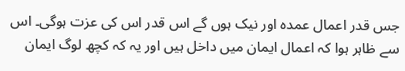جس قدر اعمال عمدہ اور نیک ہوں گے اس قدر اس کی عزت ہوگی۔ اس سے ظاہر ہوا کہ اعمال ایمان میں داخل ہیں اور یہ کہ کچھ لوگ ایمان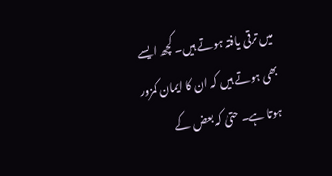میں ترقی یافتہ ہوتے ہیں۔ کچھ ایسے بھی ہوتے ہیں کہ ان کا ایمان کمزور ہوتا ہے۔ حتیٰ کہ بعض کے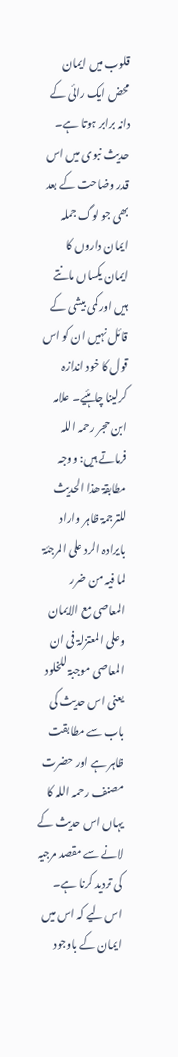قلوب میں ایمان محض ایک رائی کے دانہ برابر ہوتا ہے۔ حدیث نبوی میں اس قدر وضاحت کے بعد بھی جو لوگ جملہ ایمان داروں کا ایمان یکساں مانتے ہیں اور کمی بیشی کے قائل نہیں ان کو اس قول کا خود اندازہ کرلینا چاہئیے۔ علامہ ابن حجر رحمہ اللہ فرماتے ہیں: ووجہ مطابقۃ ھذا الحدیث للترجمۃ ظاہر واراد بایرادہ الرد علی المرجئۃ لما فیہ من ضرر المعاصی مع الایمان وعلی المعتزلۃ فی ان المعاصی موجبۃ للخلود یعنی اس حدیث کی باب سے مطابقت ظاہر ہے اور حضرت مصنف رحمہ اللہ کا یہاں اس حدیث کے لانے سے مقصد مرجیہ کی تردید کرنا ہے۔ اس لیے کہ اس میں ایمان کے باوجود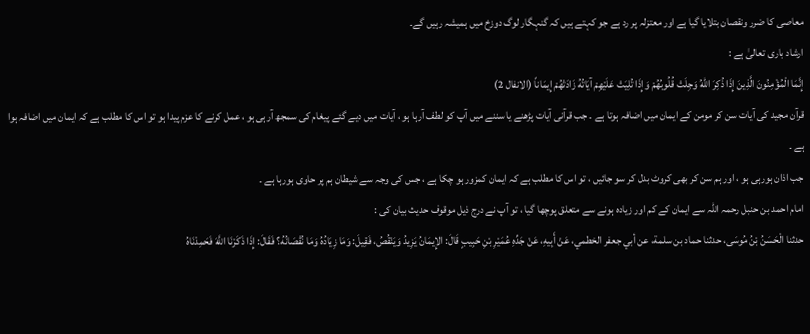معاصی کا ضرر ونقصان بتلایا گیا ہے اور معتزلہ پر رد ہے جو کہتے ہیں کہ گنہگار لوگ دوزخ میں ہمیشہ رہیں گے۔
ارشاد باری تعالیٰ ہے :
إِنَّمَا الْمُؤْمِنُونَ الَّذِينَ إِذَا ذُكِرَ اللهُ وَجِلَتْ قُلُوبُهُمْ وَإِذَا تُلِيَتْ عَلَيْهِمْ آيَاتُهُ زَادَتْهُمْ إِيمَاناً (الانفال 2)
قرآن مجید کی آیات سن کر مومن کے ایمان میں اضافہ ہوتا ہے ۔ جب قرآنی آیات پڑھنے یا سننے میں آپ کو لطف آرہا ہو ، آیات میں دیے گئے پیغام کی سمجھ آرہی ہو ، عمل کرنے کا عزم پیدا ہو تو اس کا مطلب ہے کہ ایمان میں اضافہ ہوا ہے ۔
جب اذان ہورہی ہو ، اور ہم سن کر بھی کروٹ بدل کر سو جائیں ، تو اس کا مطلب ہے کہ ایمان کمزور ہو چکا ہے ، جس کی وجہ سے شیطان ہم پر حاوی ہورہا ہے ۔
امام احمد بن حنبل رحمہ اللہ سے ایمان کے کم اور زیادہ ہونے سے متعلق پوچھا گیا ، تو آپ نے درج ذیل موقوف حدیث بیان کی :
حدثنا الْحَسَنُ بْنُ مُوسَى، حدثنا حماد بن سلمة، عن أبي جعفر الخطمي، عَنْ أَبِيهِ، عَنْ جَدِّهِ عُمَيْرِ بْنِ حَبِيبٍ قَالَ: الإِيمَانُ يَزِيدُ وَيَنْقُصُ، فَقِيلَ: وَمَا زِيَادُهُ وَمَا نُقْصَانُهُ؟ فَقَالَ: إِذَا ذَكَرْنَا اللَّهَ فَحَمِدْنَاهُ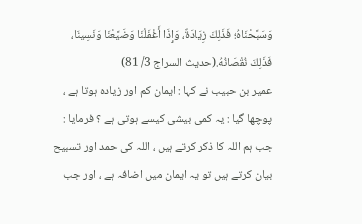وَسَبَّحْنَاهُ؛ فَذَلِكَ زِيَادَةٌ، وَإِذَا أَغْفَلْنَا وَضَيَّعْنَا وَنَسِينَا، فَذَلِكَ نُقْصَانُهُ.(حديث السراج 3/ 81)
عمیر بن حبیب نے کہا : ایمان کم اور زیادہ ہوتا ہے ، پوچھا گیا : یہ کمی بیشی کیسے ہوتی ہے ؟ فرمایا : جب ہم اللہ کا ذکر کرتے ہیں ، اللہ کی حمد اور تسبیح بیان کرتے ہیں تو یہ ایمان میں اضافہ ہے ، اور جب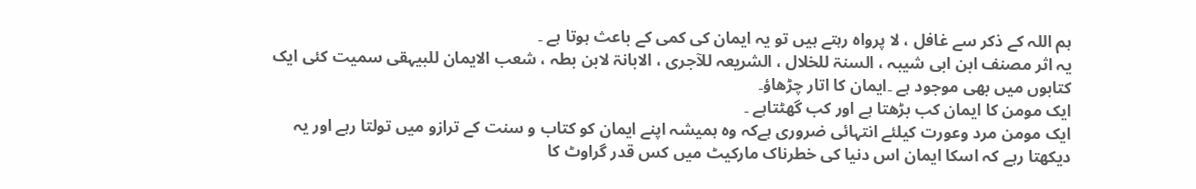ہم اللہ کے ذکر سے غافل ، لا پرواہ رہتے ہیں تو یہ ایمان کی کمی کے باعث ہوتا ہے ۔
یہ اثر مصنف ابن ابی شیبہ ، السنۃ للخلال ، الشریعہ للآجری ، الابانۃ لابن بطہ ، شعب الایمان للبیہقی سمیت کئی ایک کتابوں میں بھی موجود ہے ۔ایمان کا اتار چڑھاؤ۔
ایک مومن کا ایمان کب بڑھتا ہے اور کب گھٹتاہے ۔
ایک مومن مرد وعورت کیلئے انتہائی ضروری ہےکہ وہ ہمیشہ اپنے ایمان کو کتاب و سنت کے ترازو میں تولتا رہے اور یہ دیکھتا رہے کہ اسکا ایمان اس دنیا کی خطرناک مارکیٹ میں کس قدر گراوٹ کا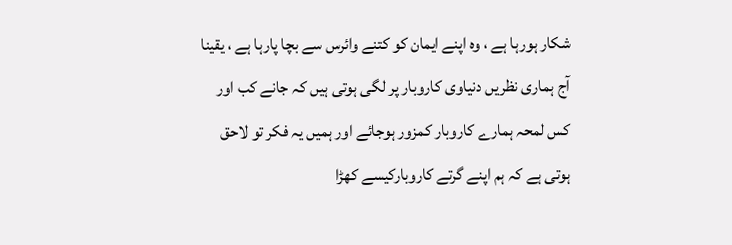شکار ہورہا ہے ، وہ اپنے ایمان کو کتنے وائرس سے بچا پارہا ہے ، یقینا آج ہماری نظریں دنیاوی کاروبار پر لگی ہوتی ہیں کہ جانے کب اور کس لمحہ ہمارے کاروبار کمزور ہوجائے اور ہمیں یہ فکر تو لاحق ہوتی ہے کہ ہم اپنے گرتے کاروبارکیسے کھڑا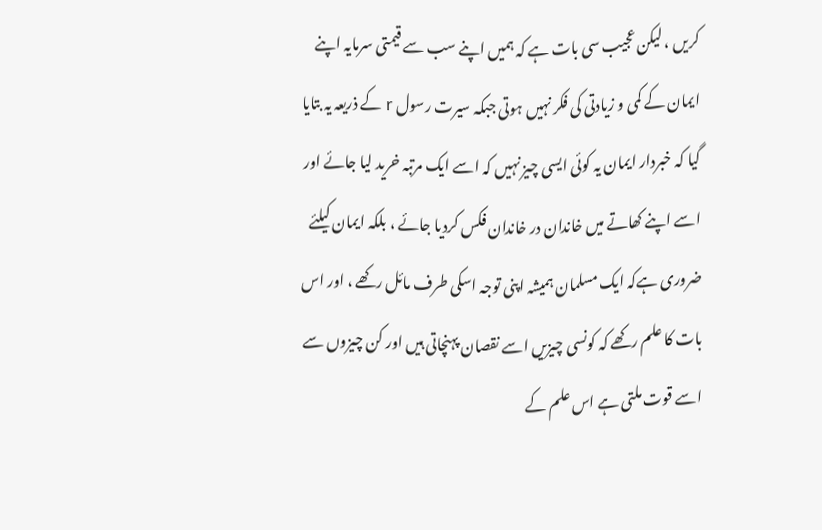کریں ، لیکن عجیب سی بات ہے کہ ہمیں اپنے سب سے قیمتی سرمایہ اپنے ایمان کے کمی و زیادتی کی فکر نہیں ہوتی جبکہ سیرت رسول r کے ذریعہ یہ بتایا گیا کہ خبردار ایمان یہ کوئی ایسی چیز نہیں کہ اسے ایک مرتبہ خرید لیا جائے اور اسے اپنے کھاتے میں خاندان در خاندان فکس کردیا جائے ، بلکہ ایمان کیلئے ضروری ہےکہ ایک مسلمان ہمیشہ اپنی توجہ اسکی طرف مائل رکھے ، اور اس بات کا علم رکھے کہ کونسی چیزیں اسے نقصان پہنچاتی ہیں اور کن چیزوں سے اسے قوت ملتی ہے اس علم کے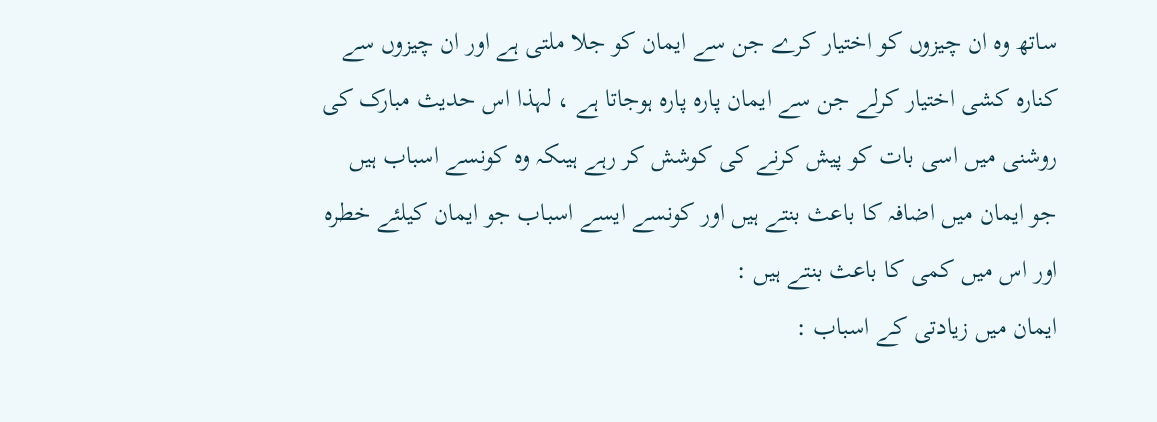ساتھ وہ ان چیزوں کو اختیار کرے جن سے ایمان کو جلا ملتی ہے اور ان چیزوں سے کنارہ کشی اختیار کرلے جن سے ایمان پارہ پارہ ہوجاتا ہے ، لہذا اس حدیث مبارک کی روشنی میں اسی بات کو پیش کرنے کی کوشش کر رہے ہیںکہ وہ کونسے اسباب ہیں جو ایمان میں اضافہ کا باعث بنتے ہیں اور کونسے ایسے اسباب جو ایمان کیلئے خطرہ اور اس میں کمی کا باعث بنتے ہیں :
ایمان میں زیادتی کے اسباب :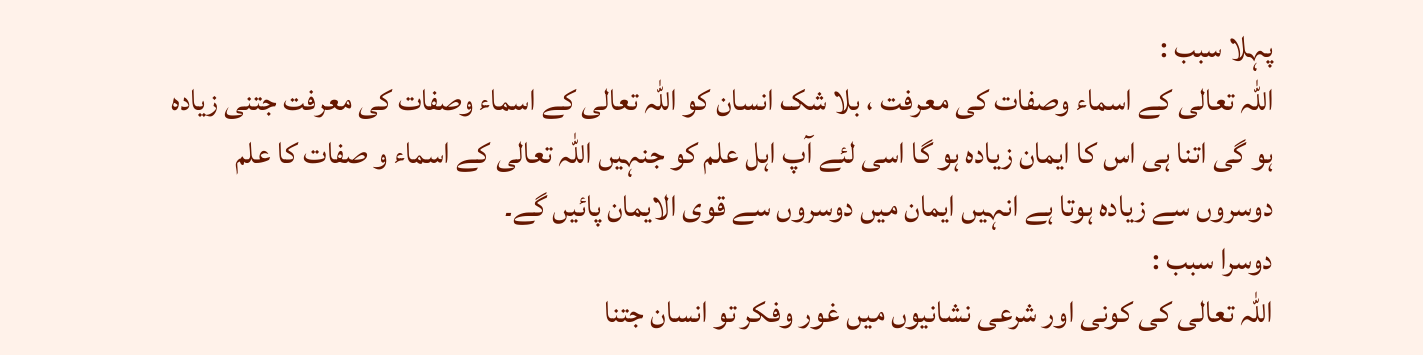پہلا سبب :
اللہ تعالی کے اسماء وصفات کی معرفت ، بلا شک انسان کو اللہ تعالی کے اسماء وصفات کی معرفت جتنی زیادہ ہو گی اتنا ہی اس کا ایمان زیادہ ہو گا اسی لئے آپ اہل علم کو جنہیں اللہ تعالی کے اسماء و صفات کا علم دوسروں سے زیادہ ہوتا ہے انہیں ایمان میں دوسروں سے قوی الایمان پائیں گے۔
دوسرا سبب :
اللہ تعالی کی کونی اور شرعی نشانیوں میں غور وفکر تو انسان جتنا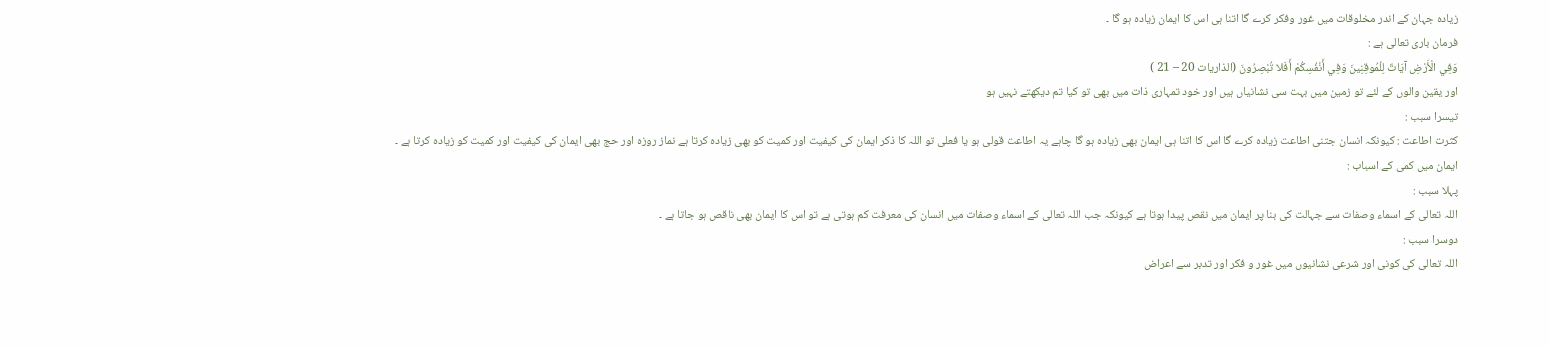زیادہ جہان کے اندر مخلوقات میں غور وفکر کرے گا اتنا ہی اس کا ایمان زیادہ ہو گا ۔
فرمان باری تعالی ہے :
وَفِي الْأَرْضِ آيَاتٌ لِلْمُوقِنِينَ وَفِي أَنْفُسِكُمْ أَفَلا تُبْصِرُونَ (الذاریات 20 – 21 )
اور یقین والوں کے لئے تو زمین میں بہت سی نشانیاں ہیں اور خود تمہاری ذات میں بھی تو کیا تم دیکھتے نہیں ہو
تیسرا سبب :
کثرت اطاعت : کیونکہ انسان جتنی اطاعت زیادہ کرے گا اس کا اتنا ہی ایمان بھی زیادہ ہو گا چاہے یہ اطاعت قولی ہو یا فعلی تو اللہ کا ذکر ایمان کی کیفیت اور کمیت کو بھی زیادہ کرتا ہے نماز روزہ اور حج بھی ایمان کی کیفیت اور کمیت کو زیادہ کرتا ہے ۔
ایمان میں کمی کے اسباب :
پہلا سبب :
اللہ تعالی کے اسماء وصفات سے جہالت کی بنا پر ایمان میں نقص پیدا ہوتا ہے کیونکہ جب اللہ تعالی کے اسماء وصفات میں انسان کی معرفت کم ہوتی ہے تو اس کا ایمان بھی ناقص ہو جاتا ہے ۔
دوسرا سبب :
اللہ تعالی کی کونی اور شرعی نشانیوں میں غور و فکر اور تدبر سے اعراض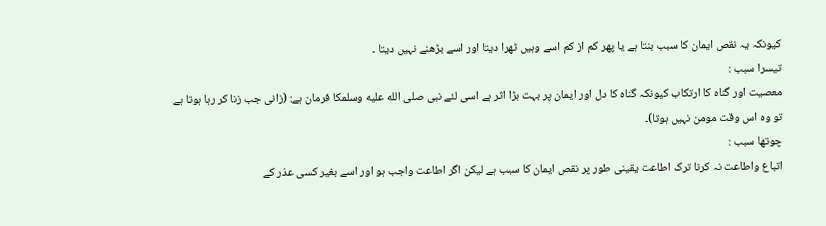کیونکہ یہ نقص ایمان کا سبب بنتا ہے یا پھر کم از کم اسے وہیں ٹھرا دیتا اور اسے بڑھنے نہیں دیتا ۔
تیسرا سبب :
معصیت اور گناہ کا ارتکاب کیونکہ گناہ کا دل اور ایمان پر بہت بڑا اثر ہے اسی لئے نبی صلى الله عليه وسلمکا فرمان ہے: (زانی جب زنا کر رہا ہوتا ہے تو وہ اس وقت مومن نہیں ہوتا)۔
چوتھا سبب :
اتباع واطاعت نہ کرنا ترک اطاعت یقینی طور پر نقص ایمان کا سبب ہے لیکن اگر اطاعت واجب ہو اور اسے بغیر کسی عذر کے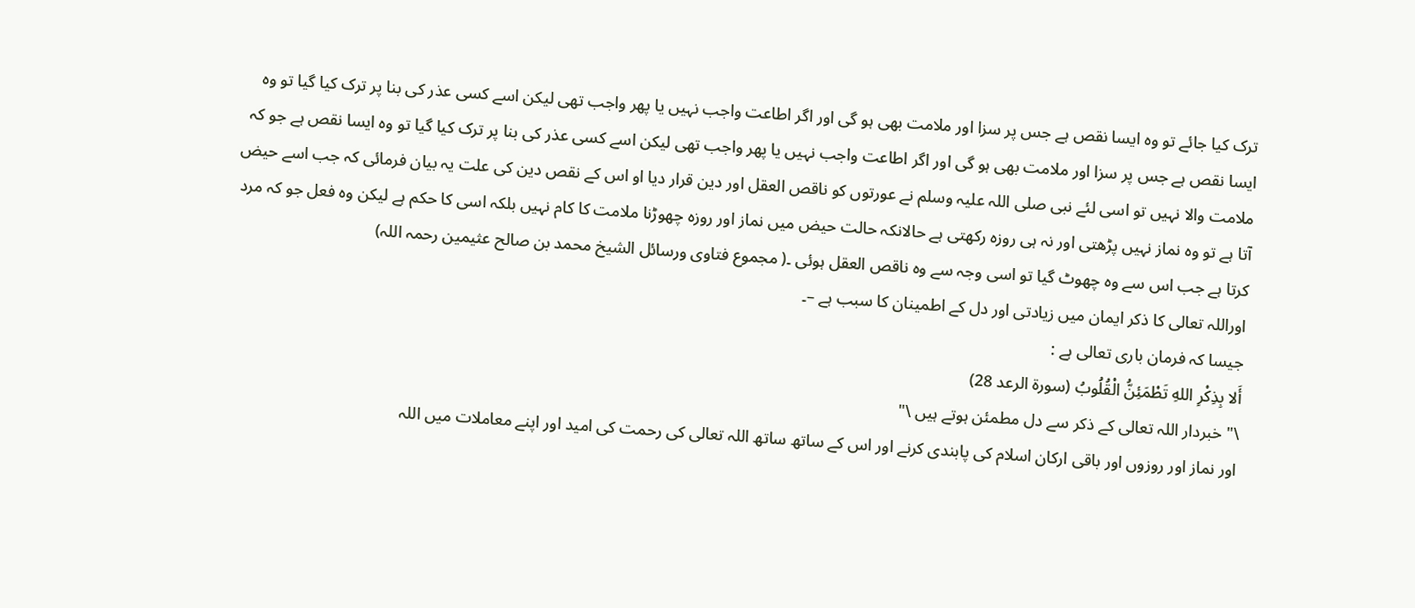ترک کیا جائے تو وہ ایسا نقص ہے جس پر سزا اور ملامت بھی ہو گی اور اگر اطاعت واجب نہیں یا پھر واجب تھی لیکن اسے کسی عذر کی بنا پر ترک کیا گیا تو وہ ایسا نقص ہے جس پر سزا اور ملامت بھی ہو گی اور اگر اطاعت واجب نہیں یا پھر واجب تھی لیکن اسے کسی عذر کی بنا پر ترک کیا گیا تو وہ ایسا نقص ہے جو کہ ملامت والا نہیں تو اسی لئے نبی صلی اللہ علیہ وسلم نے عورتوں کو ناقص العقل اور دین قرار دیا او اس کے نقص دین کی علت یہ بیان فرمائی کہ جب اسے حیض آتا ہے تو وہ نماز نہیں پڑھتی اور نہ ہی روزہ رکھتی ہے حالانکہ حالت حیض میں نماز اور روزہ چھوڑنا ملامت کا کام نہیں بلکہ اسی کا حکم ہے لیکن وہ فعل جو کہ مرد کرتا ہے جب اس سے وہ چھوٹ گیا تو اسی وجہ سے وہ ناقص العقل ہوئی ۔( مجموع فتاوی ورسائل الشیخ محمد بن صالح عثیمین رحمہ اللہ)
اوراللہ تعالی کا ذکر ایمان میں زیادتی اور دل کے اطمینان کا سبب ہے –۔
جیسا کہ فرمان باری تعالی ہے :
أَلا بِذِكْرِ اللهِ تَطْمَئِنُّ الْقُلُوبُ (سورة الرعد 28)
\" خبردار اللہ تعالی کے ذکر سے دل مطمئن ہوتے ہیں \"
اور نماز اور روزوں اور باقی ارکان اسلام کی پابندی کرنے اور اس کے ساتھ ساتھ اللہ تعالی کی رحمت کی امید اور اپنے معاملات میں اللہ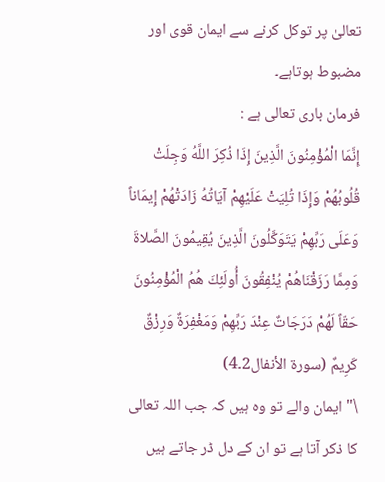تعالیٰ پر توکل کرنے سے ایمان قوی اور مضبوط ہوتاہے۔
فرمان باری تعالی ہے :
إِنَّمَا الْمُؤْمِنُونَ الَّذِينَ إِذَا ذُكِرَ اللَّهُ وَجِلَتْ قُلُوبُهُمْ وَإِذَا تُلِيَتْ عَلَيْهِمْ آيَاتُهُ زَادَتْهُمْ إِيمَاناً وَعَلَى رَبِّهِمْ يَتَوَكَّلُونَ الَّذِينَ يُقِيمُونَ الصَّلاةَ وَمِمَّا رَزَقْنَاهُمْ يُنْفِقُونَ أُولَئِكَ هُمُ الْمُؤْمِنُونَ حَقّاً لَهُمْ دَرَجَاتٌ عِنْدَ رَبِّهِمْ وَمَغْفِرَةٌ وَرِزْقٌ كَرِيمٌ (سورة الأنفال2۔4)
\" ایمان والے تو وہ ہیں کہ جب اللہ تعالی کا ذکر آتا ہے تو ان کے دل ڈر جاتے ہیں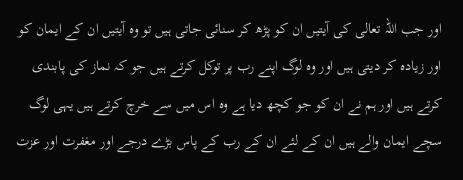اور جب اللہ تعالی کی آیتیں ان کو پڑھ کر سنائی جاتی ہیں تو وہ آیتیں ان کے ایمان کو اور زیادہ کر دیتی ہیں اور وہ لوگ اپنے رب پر توکل کرتے ہیں جو کہ نماز کی پابندی کرتے ہیں اور ہم نے ان کو جو کچھ دیا ہے وہ اس میں سے خرچ کرتے ہیں یہی لوگ سچے ایمان والے ہیں ان کے لئے ان کے رب کے پاس بڑے درجے اور مغفرت اور عزت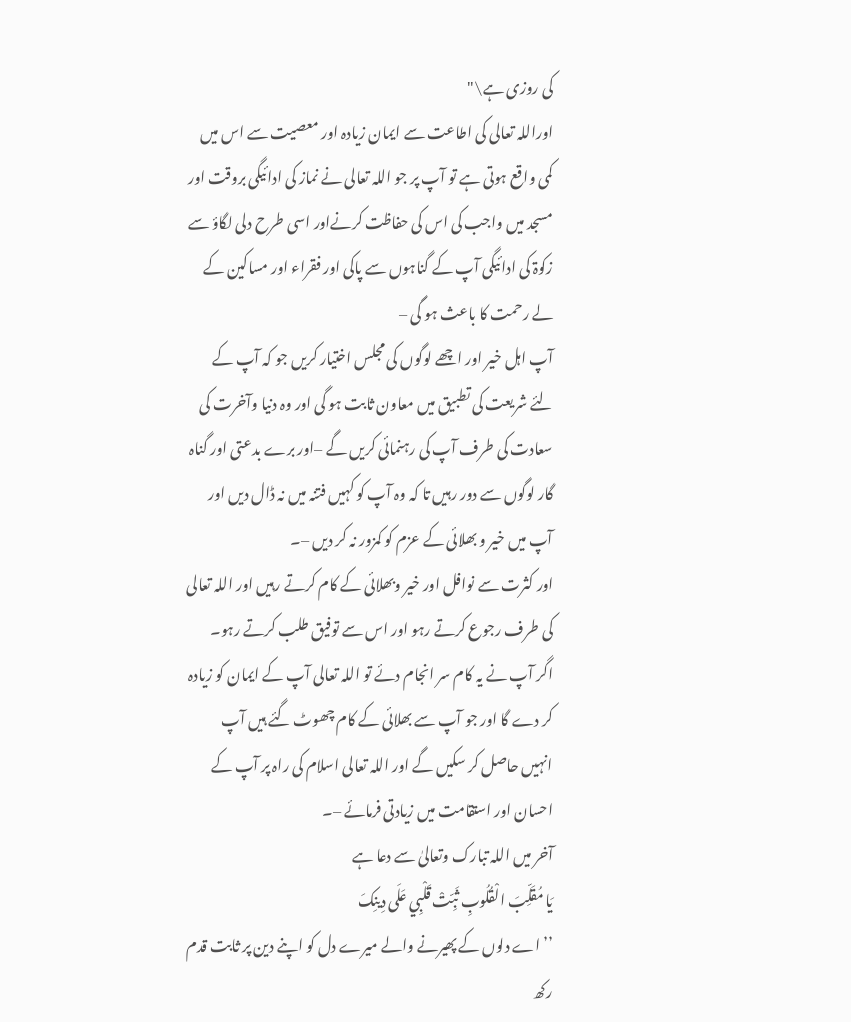کی روزی ہے\"
اوراللہ تعالی کی اطاعت سے ایمان زیادہ اور معصیت سے اس میں کمی واقع ہوتی ہے تو آپ پر جو اللہ تعالی نے نماز کی ادائیگی بروقت اور مسجد میں واجب کی اس کی حفاظت کرنےاور اسی طرح دلی لگاؤ سے زکوۃ کی ادائیگی آپ کے گناہوں سے پاکی اور فقراء اور مساکین کے لے رحمت کا باعث ہو گی –
آپ اہل خیر اور اچھے لوگوں کی مجلس اختیار کریں جو کہ آپ کے لئے شریعت کی تطبیق میں معاون ثابت ہو گی اور وہ دنیا وآخرت کی سعادت کی طرف آپ کی رہنمائی کریں گے –اور برے بدعتی اور گناہ گار لوگوں سے دور رہیں تا کہ وہ آپ کو کہیں فتنہ میں نہ ڈال دیں اور آپ میں خیر و بھلائی کے عزم کو کمزور نہ کر دیں –۔
اور کثرت سے نوافل اور خیر وبھلائی کے کام کرتے رہیں اور اللہ تعالی کی طرف رجوع کرتے رہو اور اس سے توفیق طلب کرتے رہو۔
اگر آپ نے یہ کام سر انجام دئے تو اللہ تعالی آپ کے ایمان کو زیادہ کر دے گا اور جو آپ سے بھلائی کے کام چھوٹ گئے ہیں آپ انہیں حاصل کر سکیں گے اور اللہ تعالی اسلام کی راہ پر آپ کے احسان اور استقامت میں زیادتی فرمائے –۔
آخر میں اللہ تبارک وتعالیٰ سے دعا ہے
يَا مُقَلِّبَ الْقُلُوبِ ثَبِّتْ قَلْبِي عَلَی دِينِکَ
’’اے دلوں کے پھیرنے والے میرے دل کو اپنے دین پر ثابت قدم رکھ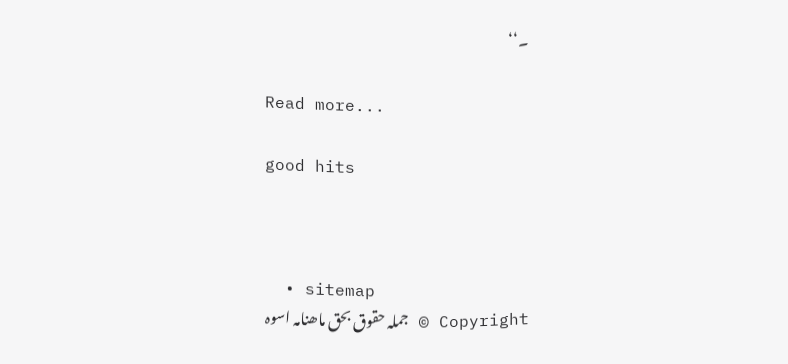۔‘‘

Read more...

good hits



  • sitemap
Copyright © جملہ حقوق بحق ماھنامہ اسوہ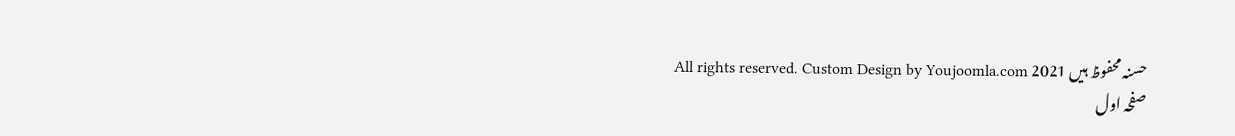حسنہ محفوظ ہیں 2021 All rights reserved. Custom Design by Youjoomla.com
صفحہ اول